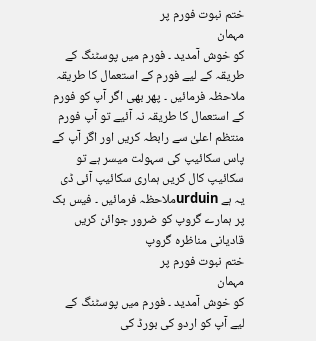ختم نبوت فورم پر
مہمان
کو خوش آمدید ۔ فورم میں پوسٹنگ کے طریقہ کے لیے فورم کے استعمال کا طریقہ ملاحظہ فرمائیں ۔ پھر بھی اگر آپ کو فورم کے استعمال کا طریقہ نہ آئیے تو آپ فورم منتظم اعلیٰ سے رابطہ کریں اور اگر آپ کے پاس سکائیپ کی سہولت میسر ہے تو سکائیپ کال کریں ہماری سکائیپ آئی ڈی یہ ہے urduinملاحظہ فرمائیں ۔ فیس بک پر ہمارے گروپ کو ضرور جوائن کریں قادیانی مناظرہ گروپ
ختم نبوت فورم پر
مہمان
کو خوش آمدید ۔ فورم میں پوسٹنگ کے لیے آپ کو اردو کی بورڈ کی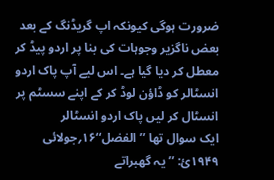ضرورت ہوگی کیونکہ اپ گریڈنگ کے بعد بعض ناگزیر وجوہات کی بنا پر اردو پیڈ کر معطل کر دیا گیا ہے۔ اس لیے آپ پاک اردو انسٹالر کو ڈاؤن لوڈ کر کے اپنے سسٹم پر انسٹال کر لیں پاک اردو انسٹالر
ایک سوال تھا ’’الفضل‘‘۱۶؍جولائی ۱۹۴۹ئ: ’’یہ گھبراتے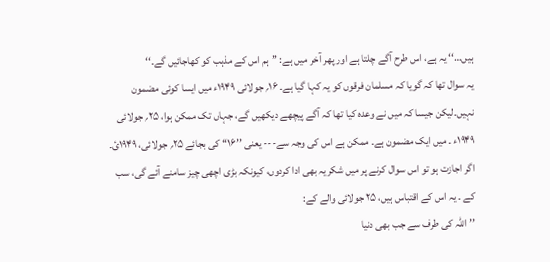ہیں…‘‘ یہ ہے، اس طرح آگے چلتا ہے اور پھر آخر میں ہے: ’’ہم اس کے مذہب کو کھاجائیں گے۔‘‘
یہ سوال تھا کہ گویا کہ مسلمان فرقوں کو یہ کہا گیا ہے۔ ۱۶؍ جولائی ۱۹۴۹ء میں ایسا کوئی مضمون نہیں۔لیکن جیسا کہ میں نے وعدہ کیا تھا کہ آگے پیچھے دیکھیں گے، جہاں تک ممکن ہوا، ۲۵؍ جولائی ۱۹۴۹ء ۔ میں ایک مضمون ہے۔ ممکن ہے اس کی وجہ سے--- یعنی ’’۱۶‘‘ کی بجائے ۲۵؍ جولائی، ۱۹۴۹ئ۔ اگر اجازت ہو تو اس سوال کرنے پر میں شکریہ بھی ادا کردوں، کیونکہ بڑی اچھی چیز سامنے آئے گی، سب کے ۔ یہ اس کے اقتباس ہیں، ۲۵ جولائی والے کے:
’’اللہ کی طرف سے جب بھی دنیا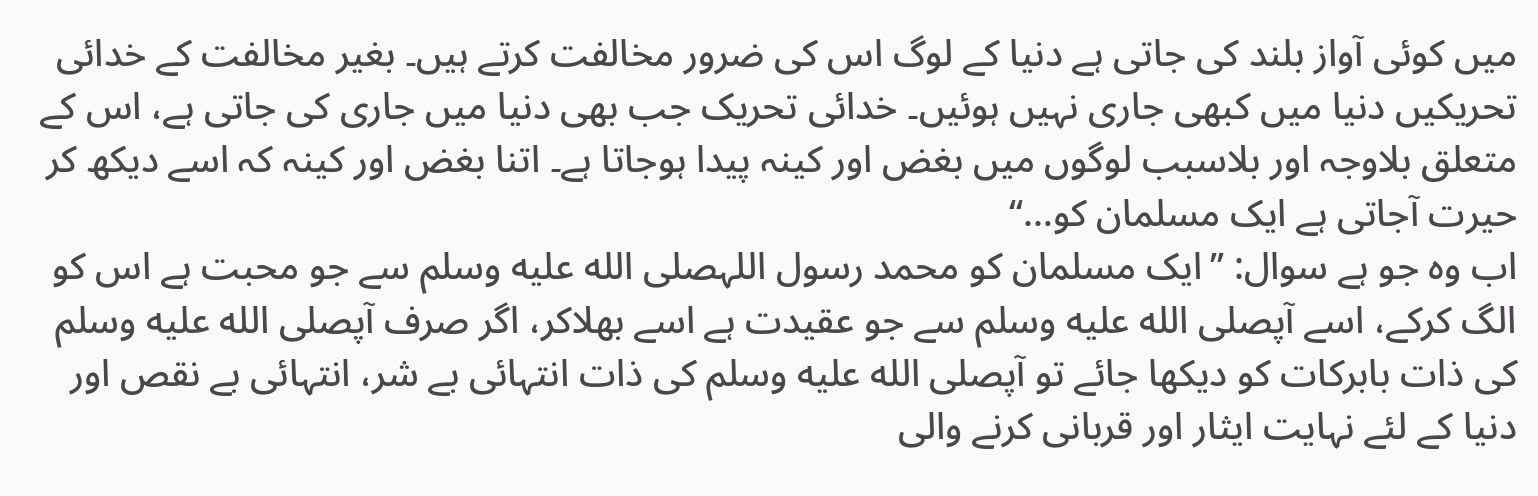میں کوئی آواز بلند کی جاتی ہے دنیا کے لوگ اس کی ضرور مخالفت کرتے ہیں۔ بغیر مخالفت کے خدائی تحریکیں دنیا میں کبھی جاری نہیں ہوئیں۔ خدائی تحریک جب بھی دنیا میں جاری کی جاتی ہے، اس کے متعلق بلاوجہ اور بلاسبب لوگوں میں بغض اور کینہ پیدا ہوجاتا ہے۔ اتنا بغض اور کینہ کہ اسے دیکھ کر حیرت آجاتی ہے ایک مسلمان کو…‘‘
اب وہ جو ہے سوال: ’’ایک مسلمان کو محمد رسول اللہصلى الله عليه وسلم سے جو محبت ہے اس کو الگ کرکے، اسے آپصلى الله عليه وسلم سے جو عقیدت ہے اسے بھلاکر، اگر صرف آپصلى الله عليه وسلم کی ذات بابرکات کو دیکھا جائے تو آپصلى الله عليه وسلم کی ذات انتہائی بے شر، انتہائی بے نقص اور دنیا کے لئے نہایت ایثار اور قربانی کرنے والی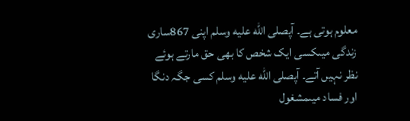معلوم ہوتی ہے۔ آپصلى الله عليه وسلم اپنی 867ساری زندگی میںکسی ایک شخص کا بھی حق مارتے ہوئے نظر نہیں آتے۔ آپصلى الله عليه وسلم کسی جگہ دنگا اور فساد میںمشغول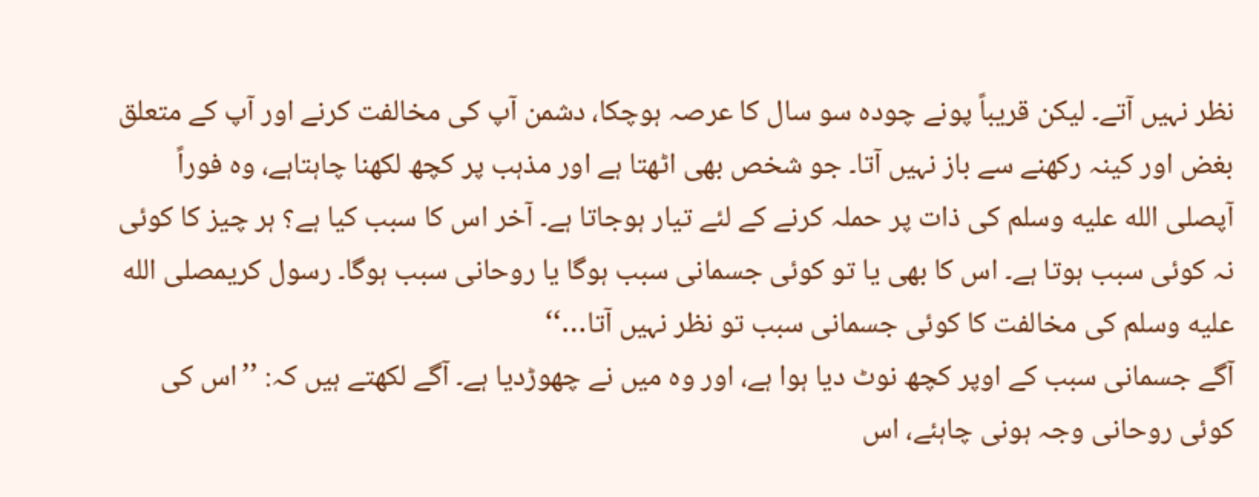نظر نہیں آتے۔ لیکن قریباً پونے چودہ سو سال کا عرصہ ہوچکا، دشمن آپ کی مخالفت کرنے اور آپ کے متعلق بغض اور کینہ رکھنے سے باز نہیں آتا۔ جو شخص بھی اٹھتا ہے اور مذہب پر کچھ لکھنا چاہتاہے، وہ فوراً آپصلى الله عليه وسلم کی ذات پر حملہ کرنے کے لئے تیار ہوجاتا ہے۔ آخر اس کا سبب کیا ہے؟ ہر چیز کا کوئی نہ کوئی سبب ہوتا ہے۔ اس کا بھی یا تو کوئی جسمانی سبب ہوگا یا روحانی سبب ہوگا۔ رسول کریمصلى الله عليه وسلم کی مخالفت کا کوئی جسمانی سبب تو نظر نہیں آتا…‘‘
آگے جسمانی سبب کے اوپر کچھ نوٹ دیا ہوا ہے، اور وہ میں نے چھوڑدیا ہے۔ آگے لکھتے ہیں کہ: ’’اس کی کوئی روحانی وجہ ہونی چاہئے، اس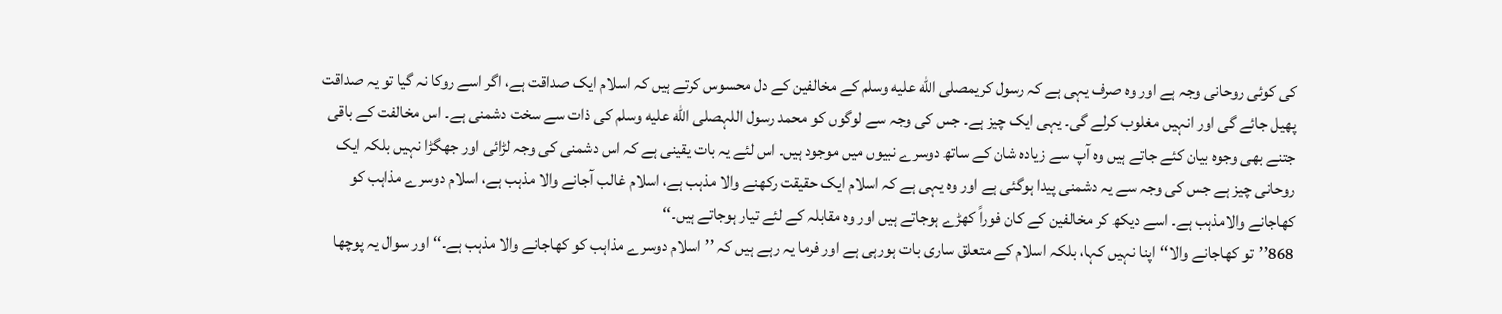کی کوئی روحانی وجہ ہے اور وہ صرف یہی ہے کہ رسول کریمصلى الله عليه وسلم کے مخالفین کے دل محسوس کرتے ہیں کہ اسلام ایک صداقت ہے، اگر اسے روکا نہ گیا تو یہ صداقت پھیل جائے گی اور انہیں مغلوب کرلے گی۔ یہی ایک چیز ہے۔ جس کی وجہ سے لوگوں کو محمد رسول اللہصلى الله عليه وسلم کی ذات سے سخت دشمنی ہے۔ اس مخالفت کے باقی جتنے بھی وجوہ بیان کئے جاتے ہیں وہ آپ سے زیادہ شان کے ساتھ دوسرے نبیوں میں موجود ہیں۔ اس لئے یہ بات یقینی ہے کہ اس دشمنی کی وجہ لڑائی اور جھگڑا نہیں بلکہ ایک روحانی چیز ہے جس کی وجہ سے یہ دشمنی پیدا ہوگئی ہے اور وہ یہی ہے کہ اسلام ایک حقیقت رکھنے والا مذہب ہے، اسلام غالب آجانے والا مذہب ہے، اسلام دوسرے مذاہب کو کھاجانے والامذہب ہے۔ اسے دیکھ کر مخالفین کے کان فوراً کھڑے ہوجاتے ہیں اور وہ مقابلہ کے لئے تیار ہوجاتے ہیں۔‘‘
868’’تو کھاجانے والا‘‘اپنا نہیں کہا، بلکہ اسلام کے متعلق ساری بات ہورہی ہے اور فرما یہ رہے ہیں کہ ’’اسلام دوسرے مذاہب کو کھاجانے والا مذہب ہے۔‘‘ اور سوال یہ پوچھا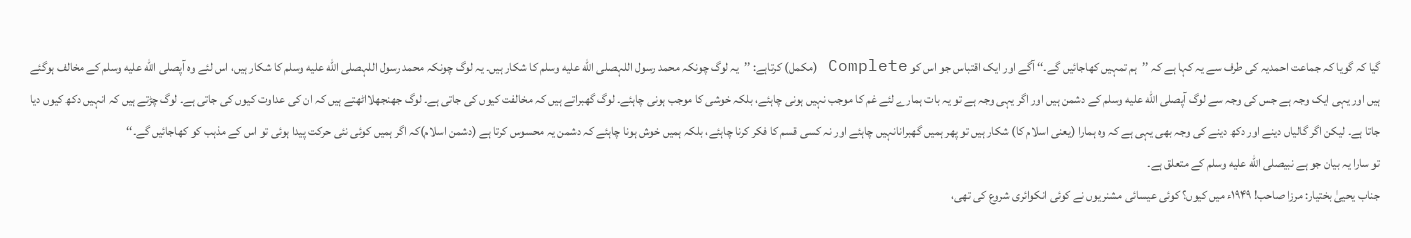گیا کہ گویا کہ جماعت احمدیہ کی طرف سے یہ کہا ہے کہ ’’ہم تمہیں کھاجائیں گے۔‘‘ آگے اور ایک اقتباس جو اس کو Complete (مکمل) کرتاہے: ’’یہ لوگ چونکہ محمد رسول اللہصلى الله عليه وسلم کا شکار ہیں۔ یہ لوگ چونکہ محمد رسول اللہصلى الله عليه وسلم کا شکار ہیں، اس لئے وہ آپصلى الله عليه وسلم کے مخالف ہوگئے ہیں اور یہی ایک وجہ ہے جس کی وجہ سے لوگ آپصلى الله عليه وسلم کے دشمن ہیں اور اگر یہی وجہ ہے تو یہ بات ہمارے لئے غم کا موجب نہیں ہونی چاہئے، بلکہ خوشی کا موجب ہونی چاہئے۔ لوگ گھبراتے ہیں کہ مخالفت کیوں کی جاتی ہے۔ لوگ جھنجھلااٹھتے ہیں کہ ان کی عداوت کیوں کی جاتی ہے۔ لوگ چڑتے ہیں کہ انہیں دکھ کیوں دیا جاتا ہے۔ لیکن اگر گالیاں دینے اور دکھ دینے کی وجہ بھی یہی ہے کہ وہ ہمارا (یعنی اسلام کا) شکار ہیں تو پھر ہمیں گھبرانانہیں چاہئے اور نہ کسی قسم کا فکر کرنا چاہئے، بلکہ ہمیں خوش ہونا چاہئے کہ دشمن یہ محسوس کرتا ہے (دشمن اسلام)کہ اگر ہمیں کوئی نئی حرکت پیدا ہوئی تو اس کے مذہب کو کھاجائیں گے۔‘‘
تو سارا یہ بیان جو ہے نبیصلى الله عليه وسلم کے متعلق ہے۔
جناب یحییٰ بختیار: مرزا صاحب! ۱۹۴۹ء میں کیوں؟ کوئی عیسائی مشنریوں نے کوئی انکوائری شروع کی تھی،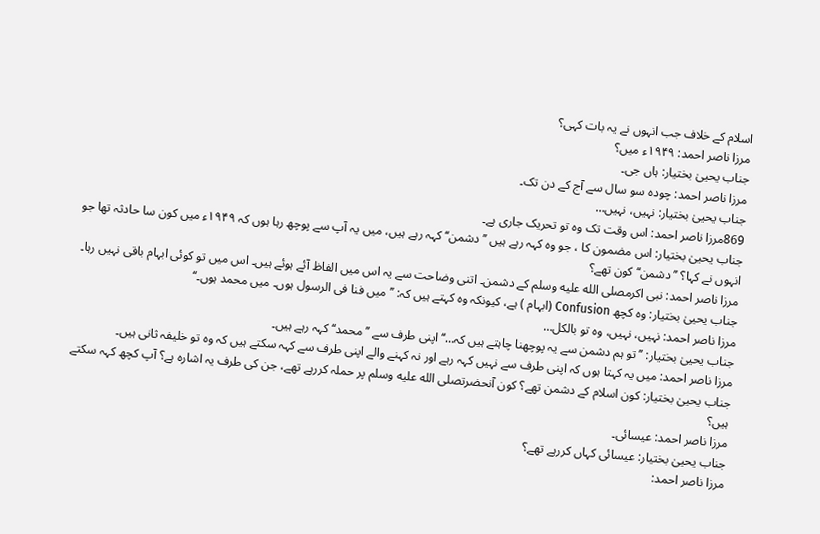اسلام کے خلاف جب انہوں نے یہ بات کہی؟
مرزا ناصر احمد: ۱۹۴۹ء میں؟
جناب یحییٰ بختیار: ہاں جی۔
مرزا ناصر احمد: چودہ سو سال سے آج کے دن تک۔
جناب یحییٰ بختیار: نہیں، نہیں…
869مرزا ناصر احمد: اس وقت تک وہ تو تحریک جاری ہے۔
جناب یحییٰ بختیار: اس مضمون کا ، جو وہ کہہ رہے ہیں ’’دشمن‘‘ کہہ رہے ہیں، میں یہ آپ سے پوچھ رہا ہوں کہ ۱۹۴۹ء میں کون سا حادثہ تھا جو انہوں نے کہا؟ ’’دشمن‘‘ کون تھے؟
مرزا ناصر احمد: نبی اکرمصلى الله عليه وسلم کے دشمن۔ اتنی وضاحت سے یہ اس میں الفاظ آئے ہوئے ہیں۔ اس میں تو کوئی ابہام باقی نہیں رہا۔
جناب یحییٰ بختیار: وہ کچھ Confusion (ابہام ) ہے، کیونکہ وہ کہتے ہیں کہ: ’’میں فنا فی الرسول ہوں۔ میں محمد ہوں۔‘‘
مرزا ناصر احمد: نہیں، نہیں، وہ تو بالکل…
جناب یحییٰ بختیار: ’’تو ہم دشمن سے یہ پوچھنا چاہتے ہیں کہ…‘‘اپنی طرف سے ’’محمد‘‘ کہہ رہے ہیں۔
مرزا ناصر احمد: میں یہ کہتا ہوں کہ اپنی طرف سے نہیں کہہ رہے اور نہ کہنے والے اپنی طرف سے کہہ سکتے ہیں کہ وہ تو خلیفہ ثانی ہیں۔
جناب یحییٰ بختیار: کون اسلام کے دشمن تھے؟ کون آنحضرتصلى الله عليه وسلم پر حملہ کررہے تھے، جن کی طرف یہ اشارہ ہے؟ آپ کچھ کہہ سکتے ہیں؟
مرزا ناصر احمد: عیسائی۔
جناب یحییٰ بختیار: عیسائی کہاں کررہے تھے؟
مرزا ناصر احمد: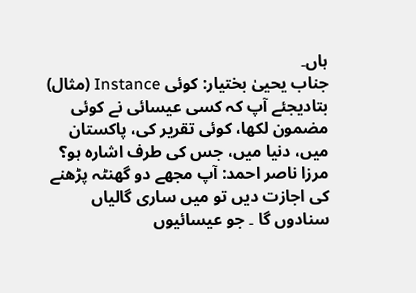ہاں۔
جناب یحییٰ بختیار: کوئی Instance (مثال) بتادیجئے آپ کہ کسی عیسائی نے کوئی مضمون لکھا، کوئی تقریر کی، پاکستان میں، دنیا میں، جس کی طرف اشارہ ہو؟
مرزا ناصر احمد: آپ مجھے دو گھنٹہ پڑھنے کی اجازت دیں تو میں ساری گالیاں سنادوں گا ۔ جو عیسائیوں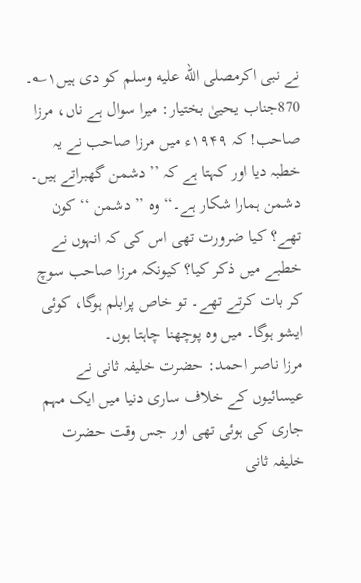نے نبی اکرمصلى الله عليه وسلم کو دی ہیں۱؎۔
870جناب یحییٰ بختیار: میرا سوال ہے ناں، مرزا صاحب! کہ ۱۹۴۹ء میں مرزا صاحب نے یہ خطبہ دیا اور کہتا ہے کہ ’’دشمن گھبراتے ہیں۔ دشمن ہمارا شکار ہے۔‘‘ وہ ’’دشمن ‘‘ کون تھے؟ کیا ضرورت تھی اس کی کہ انہوں نے خطبے میں ذکر کیا؟ کیونکہ مرزا صاحب سوچ کر بات کرتے تھے۔ تو خاص پرابلم ہوگا، کوئی ایشو ہوگا۔ میں وہ پوچھنا چاہتا ہوں۔
مرزا ناصر احمد: حضرت خلیفہ ثانی نے عیسائیوں کے خلاف ساری دنیا میں ایک مہم جاری کی ہوئی تھی اور جس وقت حضرت خلیفہ ثانی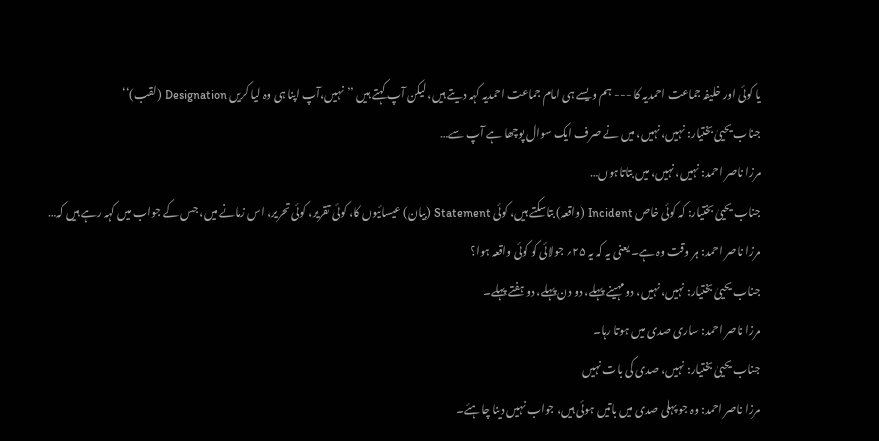یا کوئی اور خلیفہ جماعت احمدیہ کا --- ہم ویسے ہی امام جماعت احمدیہ کہہ دیتے ہیں، لیکن آپ کہتے ہیں ’’نہیں،آپ اپنا ہی وہ لیا کریں Designation (لقب)‘‘
جناب یحییٰ بختیار: نہیں، نہیں، میں نے صرف ایک سوال پوچھا ہے آپ سے…
مرزا ناصر احمد: نہیں، نہیں، میں بتاتاہوں…
جناب یحییٰ بختیار: کہ کوئی خاص Incident (واقعہ) بتاسکتے ہیں، کوئی Statement (بیان) عیسائیوں کا، کوئی تقریر، کوئی تحریر، اس زمانے میں، جس کے جواب میں کہہ رہے ہیں کہ…
مرزا ناصر احمد: ہر وقت وہ ہے۔ یعنی یہ کہ یہ ۲۵؍ جولائی کو کوئی واقعہ ہوا؟
جناب یحییٰ بختیار: نہیں، نہیں، دو مہینے پہلے، دو دن پہلے، دو ہفتے پہلے۔
مرزا ناصر احمد: ساری صدی میں ہوتا رہا۔
جناب یحییٰ بختیار: نہیں، صدی کی بات نہیں
مرزا ناصر احمد: وہ جو پہلی صدی میں باتیں ہوئی ہیں، جواب نہیں دینا چاہئے۔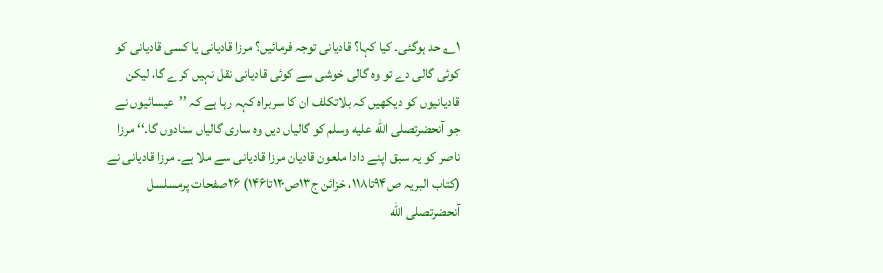۱؎ حد ہوگئی۔ کیا کہا؟ قادیانی توجہ فرمائیں؟ مرزا قادیانی یا کسی قادیانی کو کوئی گالی دے تو وہ گالی خوشی سے کوئی قادیانی نقل نہیں کرے گا، لیکن قادیانیوں کو دیکھیں کہ بلاتکلف ان کا سربراہ کہہ رہا ہے کہ ’’عیسائیوں نے جو آنحضرتصلى الله عليه وسلم کو گالیاں دیں وہ ساری گالیاں سنادوں گا۔‘‘ مرزا ناصر کو یہ سبق اپنے دادا ملعون قادیان مرزا قادیانی سے ملا ہے۔ مرزا قادیانی نے (کتاب البریہ ص۹۴تا۱۱۸، خزائن ج۱۳ص۱۲۰تا۱۴۶) ۲۶صفحات پرمسلسل آنحضرتصلى الله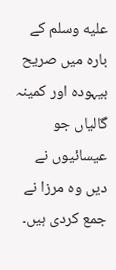عليه وسلم کے بارہ میں صریح بیہودہ اور کمینہ گالیاں جو عیسائیوں نے دیں وہ مرزا نے جمع کردی ہیں۔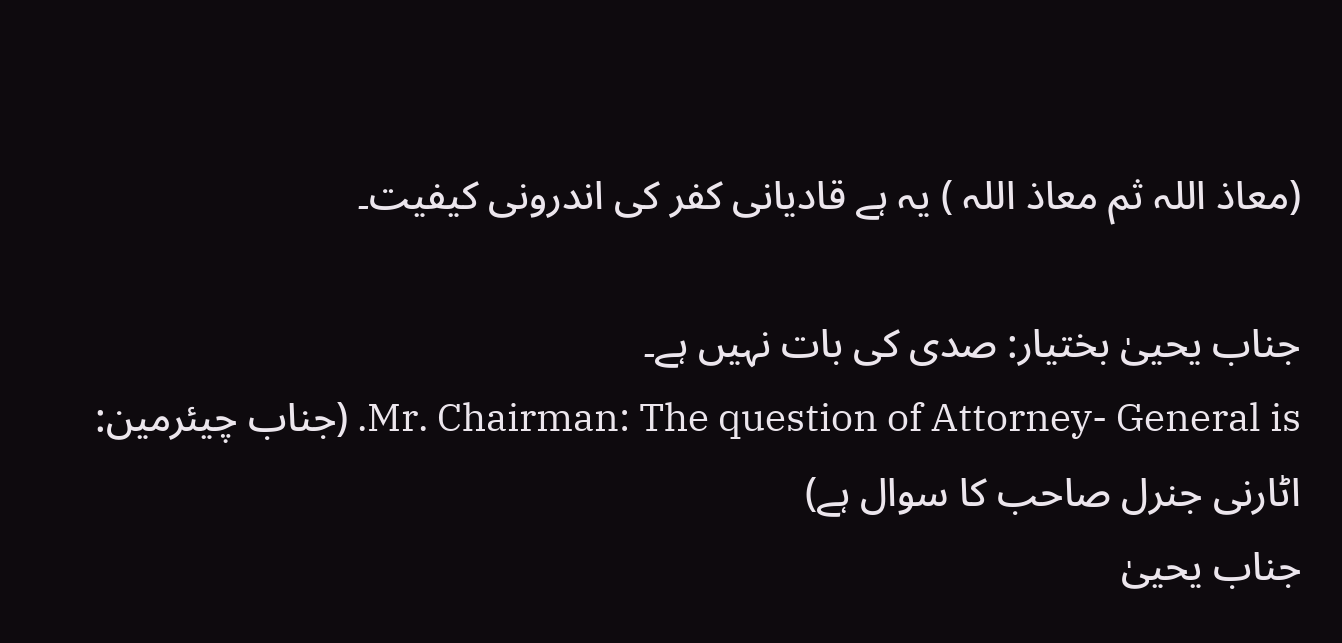(معاذ اللہ ثم معاذ اللہ ) یہ ہے قادیانی کفر کی اندرونی کیفیت۔

جناب یحییٰ بختیار: صدی کی بات نہیں ہے۔
Mr. Chairman: The question of Attorney- General is. (جناب چیئرمین: اٹارنی جنرل صاحب کا سوال ہے)
جناب یحییٰ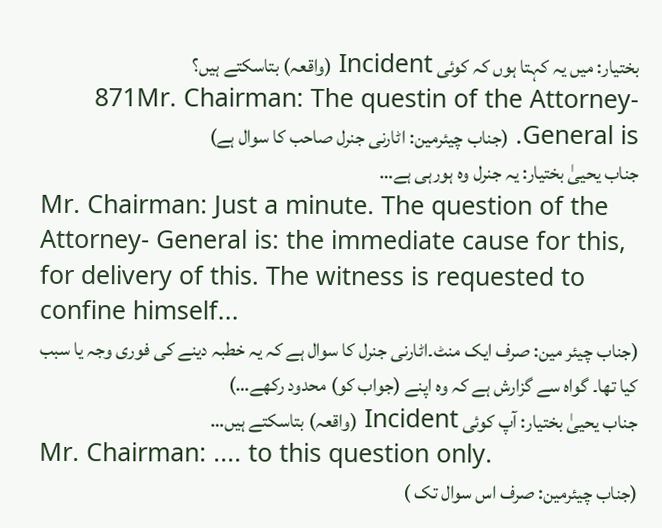بختیار: میں یہ کہتا ہوں کہ کوئی Incident (واقعہ) بتاسکتے ہیں؟
871Mr. Chairman: The questin of the Attorney- General is. (جناب چیئرمین: اٹارنی جنرل صاحب کا سوال ہے)
جناب یحییٰ بختیار: یہ جنرل وہ ہورہی ہے…
Mr. Chairman: Just a minute. The question of the Attorney- General is: the immediate cause for this, for delivery of this. The witness is requested to confine himself...
(جناب چیئر مین: صرف ایک منٹ۔اٹارنی جنرل کا سوال ہے کہ یہ خطبہ دینے کی فوری وجہ یا سبب کیا تھا۔ گواہ سے گزارش ہے کہ وہ اپنے (جواب کو) محدود رکھے…)
جناب یحییٰ بختیار: آپ کوئی Incident (واقعہ) بتاسکتے ہیں…
Mr. Chairman: .... to this question only.
(جناب چیئرمین: صرف اس سوال تک )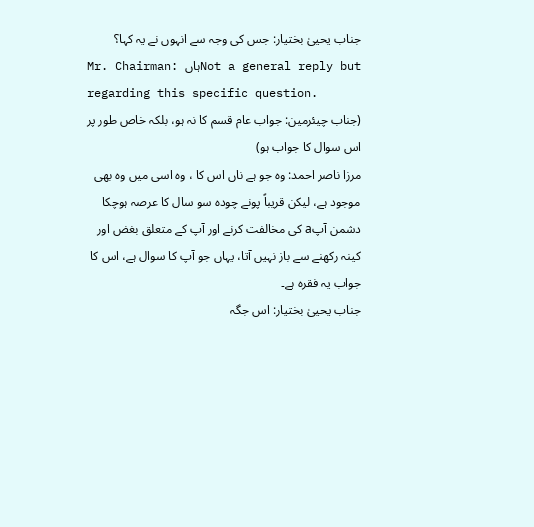جناب یحییٰ بختیار: جس کی وجہ سے انہوں نے یہ کہا؟
Mr. Chairman: ہاںNot a general reply but regarding this specific question.
(جناب چیئرمین: جواب عام قسم کا نہ ہو، بلکہ خاص طور پر اس سوال کا جواب ہو)
مرزا ناصر احمد: وہ جو ہے ناں اس کا ، وہ اسی میں وہ بھی موجود ہے، لیکن قریباً پونے چودہ سو سال کا عرصہ ہوچکا دشمن آپa کی مخالفت کرنے اور آپ کے متعلق بغض اور کینہ رکھنے سے باز نہیں آتا، یہاں جو آپ کا سوال ہے، اس کا جواب یہ فقرہ ہے۔
جناب یحییٰ بختیار: اس جگہ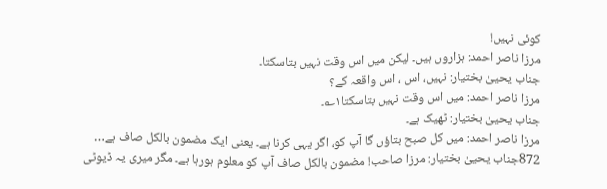کوئی نہیں!
مرزا ناصر احمد: ہزاروں ہیں۔ لیکن میں اس وقت نہیں بتاسکتا۔
جناب یحییٰ بختیار: نہیں، اس ، اس واقعہ کے؟
مرزا ناصر احمد: میں اس وقت نہیں بتاسکتا۱؎۔
جناب یحییٰ بختیار: ٹھیک ہے۔
مرزا ناصر احمد: میں کل صبح بتاؤں گا آپ کو، اگر یہی کرنا ہے۔ یعنی ایک مضمون بالکل صاف ہے…
872جناب یحییٰ بختیار: مرزا صاحب! مضمون بالکل صاف آپ کو معلوم ہورہا ہے۔ مگر میری یہ ڈیوٹی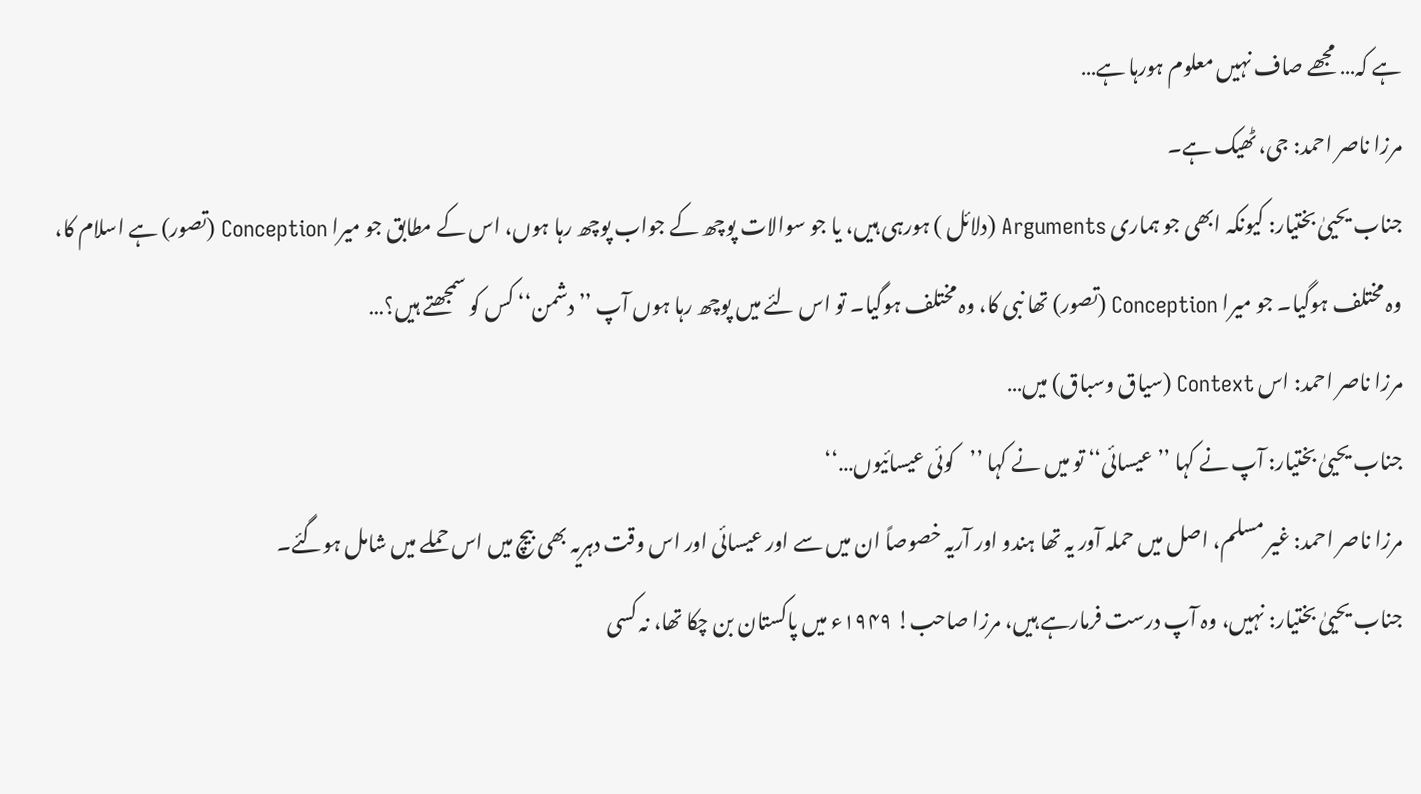ہے کہ… مجھے صاف نہیں معلوم ہورہا ہے…
مرزا ناصر احمد: جی، ٹھیک ہے۔
جناب یحییٰ بختیار: کیونکہ ابھی جو ہماری Arguments (دلائل ) ہورہی ہیں، یا جو سوالات پوچھ کے جواب پوچھ رہا ہوں، اس کے مطابق جو میرا Conception (تصور) ہے اسلام کا، وہ مختلف ہوگیا۔ جو میرا Conception (تصور) تھا نبی کا، وہ مختلف ہوگیا۔ تو اس لئے میں پوچھ رہا ہوں آپ ’’دشمن‘‘ کس کو سمجھتے ہیں؟…
مرزا ناصر احمد: اس Context (سیاق وسباق) میں…
جناب یحییٰ بختیار: آپ نے کہا ’’عیسائی‘‘ تو میں نے کہا ’’کوئی عیسائیوں…‘‘
مرزا ناصر احمد: غیر مسلم، اصل میں حملہ آور یہ تھا ہندو اور آریہ خصوصاً ان میں سے اور عیسائی اور اس وقت دہریہ بھی بیچ میں اس حملے میں شامل ہوگئے۔
جناب یحییٰ بختیار: نہیں، وہ آپ درست فرمارہے ہیں، مرزا صاحب! ۱۹۴۹ء میں پاکستان بن چکا تھا، نہ کسی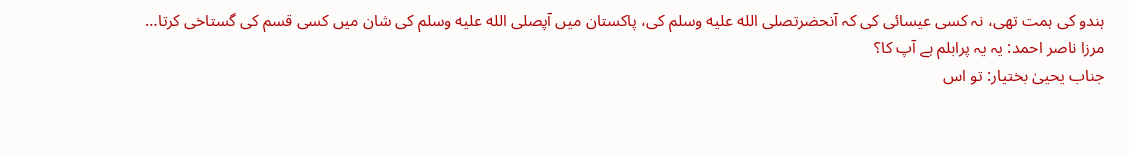ہندو کی ہمت تھی، نہ کسی عیسائی کی کہ آنحضرتصلى الله عليه وسلم کی، پاکستان میں آپصلى الله عليه وسلم کی شان میں کسی قسم کی گستاخی کرتا…
مرزا ناصر احمد: یہ یہ پرابلم ہے آپ کا؟
جناب یحییٰ بختیار: تو اس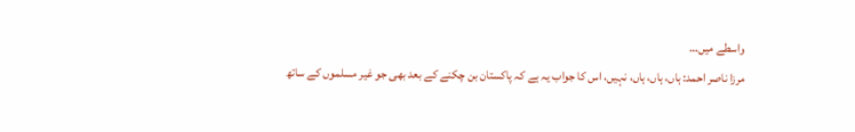واسطے میں…
مرزا ناصر احمد: ہاں، ہاں، ہاں، نہیں، اس کا جواب یہ ہے کہ پاکستان بن چکنے کے بعد بھی جو غیر مسلموں کے ساتھ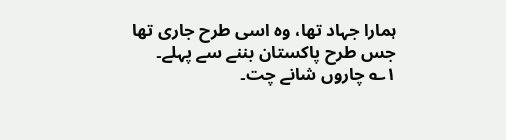ہمارا جہاد تھا، وہ اسی طرح جاری تھا جس طرح پاکستان بننے سے پہلے۔
۱؎ چاروں شانے چت۔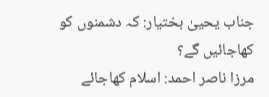جناب یحییٰ بختیار: کہ دشمنوں کو کھاجائیں گے؟
مرزا ناصر احمد: اسلام کھاجائے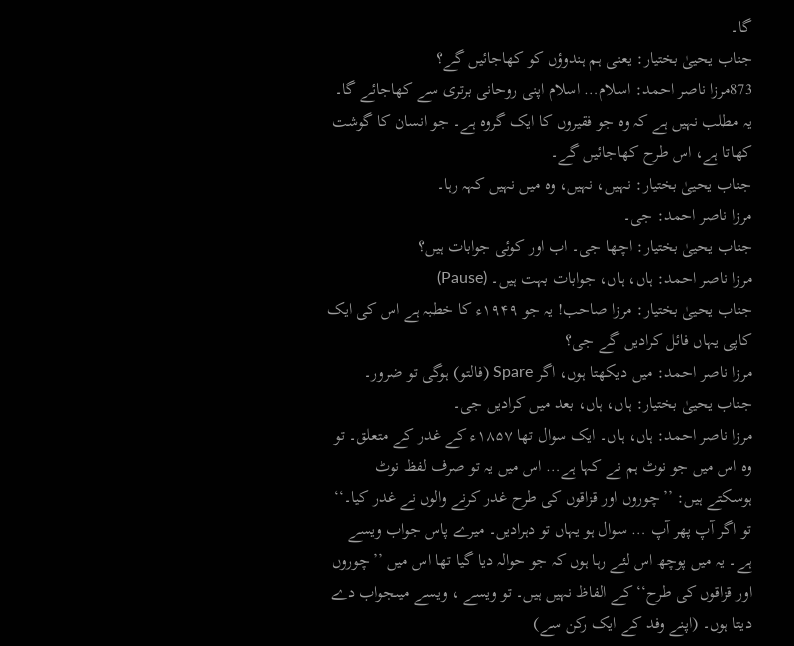گا۔
جناب یحییٰ بختیار: یعنی ہم ہندوؤں کو کھاجائیں گے؟
873مرزا ناصر احمد: اسلام… اسلام اپنی روحانی برتری سے کھاجائے گا۔ یہ مطلب نہیں ہے کہ وہ جو فقیروں کا ایک گروہ ہے۔ جو انسان کا گوشت کھاتا ہے، اس طرح کھاجائیں گے۔
جناب یحییٰ بختیار: نہیں، نہیں، وہ میں نہیں کہہ رہا۔
مرزا ناصر احمد: جی۔
جناب یحییٰ بختیار: اچھا جی۔ اب اور کوئی جوابات ہیں؟
مرزا ناصر احمد: ہاں، ہاں، جوابات بہت ہیں۔ (Pause)
جناب یحییٰ بختیار: مرزا صاحب! یہ جو ۱۹۴۹ء کا خطبہ ہے اس کی ایک کاپی یہاں فائل کرادیں گے جی؟
مرزا ناصر احمد: میں دیکھتا ہوں، اگر Spare (فالتو) ہوگی تو ضرور۔
جناب یحییٰ بختیار: ہاں، ہاں، بعد میں کرادیں جی۔
مرزا ناصر احمد: ہاں، ہاں۔ ایک سوال تھا ۱۸۵۷ء کے غدر کے متعلق۔ تو وہ اس میں جو نوٹ ہم نے کہا ہے… اس میں یہ تو صرف لفظ نوٹ ہوسکتے ہیں: ’’چوروں اور قزاقوں کی طرح غدر کرنے والوں نے غدر کیا۔‘‘
تو اگر آپ پھر آپ … سوال ہو یہاں تو دہرادیں۔ میرے پاس جواب ویسے ہے۔ یہ میں پوچھ اس لئے رہا ہوں کہ جو حوالہ دیا گیا تھا اس میں ’’چوروں اور قزاقوں کی طرح‘‘ کے الفاظ نہیں ہیں۔ تو ویسے ، ویسے میںجواب دے دیتا ہوں۔ (اپنے وفد کے ایک رکن سے)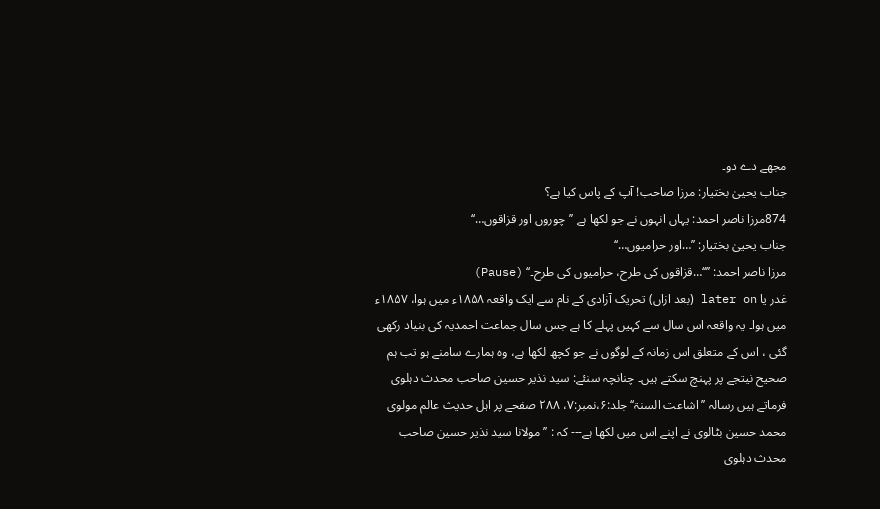مجھے دے دو۔
جناب یحییٰ بختیار: مرزا صاحب! آپ کے پاس کیا ہے؟
874مرزا ناصر احمد: یہاں انہوں نے جو لکھا ہے ’’چوروں اور قزاقوں…‘‘
جناب یحییٰ بختیار: ’’…اور حرامیوں…‘‘
مرزا ناصر احمد: ’’‘‘…قزاقوں کی طرح، حرامیوں کی طرح۔‘‘ (Pause)
غدر یا later on (بعد ازاں) تحریک آزادی کے نام سے ایک واقعہ ۱۸۵۸ء میں ہوا، ۱۸۵۷ء میں ہوا۔ یہ واقعہ اس سال سے کہیں پہلے کا ہے جس سال جماعت احمدیہ کی بنیاد رکھی گئی ، اس کے متعلق اس زمانہ کے لوگوں نے جو کچھ لکھا ہے، وہ ہمارے سامنے ہو تب ہم صحیح نیتجے پر پہنچ سکتے ہیں۔ چنانچہ سنئے: سید نذیر حسین صاحب محدث دہلوی فرماتے ہیں رسالہ ’’اشاعت السنۃ‘‘ جلد:۶،نمبر:۷، ۲۸۸ صفحے پر اہل حدیث عالم مولوی محمد حسین بٹالوی نے اپنے اس میں لکھا ہے--- کہ : ’’مولانا سید نذیر حسین صاحب محدث دہلوی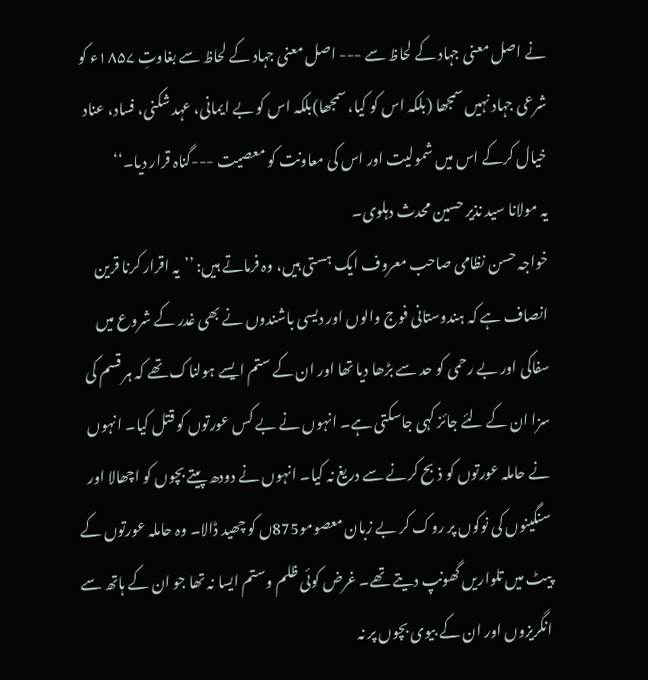نے اصل معنی جہاد کے لحاظ سے --- اصل معنی جہاد کے لحاظ سے بغاوتِ ۱۸۵۷ء کو شرعی جہاد نہیں سمجھا (بلکہ اس کو کیا، سمجھا)بلکہ اس کو بے ایمانی، عہد شکنی، فساد، عناد خیال کرکے اس میں شمولیت اور اس کی معاونت کو معصیت ---گناہ قرار دیا۔‘‘
یہ مولانا سید نذیر حسین محدث دہلوی۔
خواجہ حسن نظامی صاحب معروف ایک ہستی ہیں، وہ فرماتے ہیں: ’’یہ اقرار کرنا قرین انصاف ہے کہ ہندوستانی فوج والوں اور دیسی باشندوں نے بھی غدر کے شروع میں سفاکی اور بے رحمی کو حد سے بڑھا دیا تھا اور ان کے ستم ایسے ہولناک تھے کہ ہر قسم کی سزا ان کے لئے جائز کہی جاسکتی ہے۔ انہوں نے بے کس عورتوں کو قتل کیا۔ انہوں نے حاملہ عورتوں کو ذبح کرنے سے دریغ نہ کیا۔ انہوں نے دودھ پیتے بچوں کو اچھالا اور سنگینوں کی نوکوں پر روک کر بے زبان معصومو875ں کو چھید ڈالا۔ وہ حاملہ عورتوں کے پیٹ میں تلواریں گھونپ دیتے تھے۔ غرض کوئی ظلم وستم ایسا نہ تھا جو ان کے ہاتھ سے انگریزوں اور ان کے بیوی بچوں پر نہ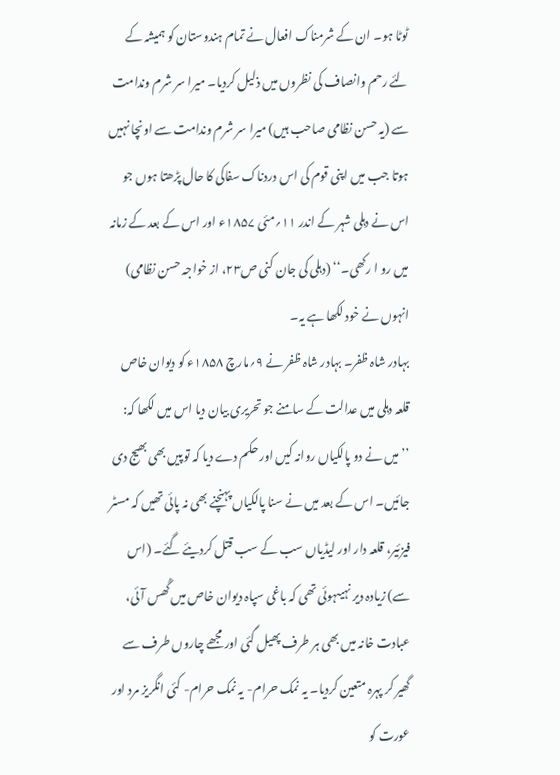ٹوٹا ہو۔ ان کے شرمناک افعال نے تمام ہندوستان کو ہمیشہ کے لئے رحم وانصاف کی نظروں میں ذلیل کردیا۔ میرا سر شرم وندامت سے (یہ حسن نظامی صاحب ہیں) میرا سر شرم وندامت سے اونچا نہیں ہوتا جب میں اپنی قوم کی اس دردناک سفاکی کا حال پڑھتا ہوں جو اس نے دہلی شہر کے اندر ۱۱؍مئی ۱۸۵۷ء اور اس کے بعد کے زمانہ میں رو ا رکھی۔‘‘ (دہلی کی جان کنی ص۲۳، از خواجہ حسن نظامی)
انہوں نے خود لکھا ہے یہ۔
بہادر شاہ ظفر۔ بہادر شاہ ظفر نے ۹؍مارچ ۱۸۵۸ء کو دیوان خاص قلعہ دہلی میں عدالت کے سامنے جو تحریری بیان دیا اس میں لکھا کہ: ’’میں نے دو پالکیاں روانہ کیں اور حکم دے دیا کہ توپیں بھی بھیج دی جائیں۔ اس کے بعد میں نے سنا پالکیاں پہنچنے بھی نہ پائی تھیں کہ مسٹر فیزئیر، قلعہ دار اور لیڈیاں سب کے سب قتل کردیئے گئے۔ (اس سے) زیادہ دیر نہیںہوئی تھی کہ باغی سپاہ دیوان خاص میں گُھس آئی، عبادت خانہ میں بھی ہر طرف پھیل گئی اور مجھے چاروں طرف سے گھیر کر پہرہ متعین کردیا۔ یہ نمک حرام- یہ نمک حرام- کئی انگریز مرد اور عورت کو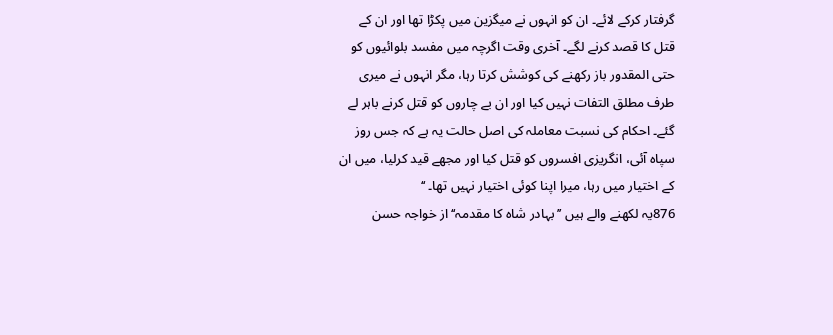گرفتار کرکے لائے۔ ان کو انہوں نے میگزین میں پکڑا تھا اور ان کے قتل کا قصد کرنے لگے۔ آخری وقت اگرچہ میں مفسد بلوائیوں کو حتی المقدور باز رکھنے کی کوشش کرتا رہا، مگر انہوں نے میری طرف مطلق التفات نہیں کیا اور ان بے چاروں کو قتل کرنے باہر لے گئے۔ احکام کی نسبت معاملہ کی اصل حالت یہ ہے کہ جس روز سپاہ آئی، انگریزی افسروں کو قتل کیا اور مجھے قید کرلیا، میں ان کے اختیار میں رہا، میرا اپنا کوئی اختیار نہیں تھا۔ ‘‘
876یہ لکھنے والے ہیں ’’بہادر شاہ کا مقدمہ‘‘ از خواجہ حسن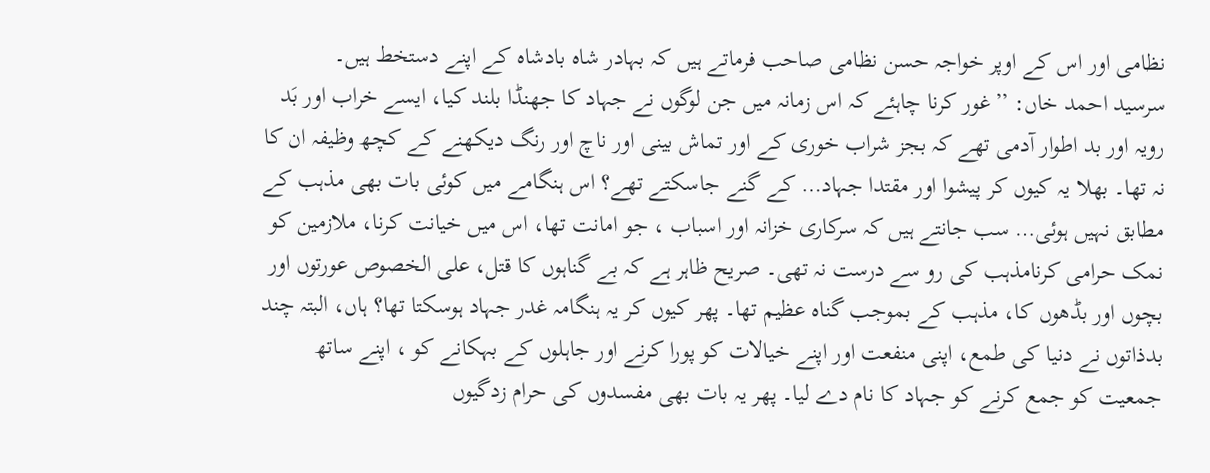نظامی اور اس کے اوپر خواجہ حسن نظامی صاحب فرماتے ہیں کہ بہادر شاہ بادشاہ کے اپنے دستخط ہیں۔
سرسید احمد خاں: ’’غور کرنا چاہئے کہ اس زمانہ میں جن لوگوں نے جہاد کا جھنڈا بلند کیا، ایسے خراب اور بَد رویہ اور بد اطوار آدمی تھے کہ بجز شراب خوری کے اور تماش بینی اور ناچ اور رنگ دیکھنے کے کچھ وظیفہ ان کا نہ تھا۔ بھلا یہ کیوں کر پیشوا اور مقتدا جہاد… کے گنے جاسکتے تھے؟ اس ہنگامے میں کوئی بات بھی مذہب کے مطابق نہیں ہوئی… سب جانتے ہیں کہ سرکاری خزانہ اور اسباب ، جو امانت تھا، اس میں خیانت کرنا، ملازمین کو نمک حرامی کرنامذہب کی رو سے درست نہ تھی۔ صریح ظاہر ہے کہ بے گناہوں کا قتل، علی الخصوص عورتوں اور بچوں اور بڈھوں کا، مذہب کے بموجب گناہ عظیم تھا۔ پھر کیوں کر یہ ہنگامہ غدر جہاد ہوسکتا تھا؟ ہاں، البتہ چند بدذاتوں نے دنیا کی طمع، اپنی منفعت اور اپنے خیالات کو پورا کرنے اور جاہلوں کے بہکانے کو ، اپنے ساتھ جمعیت کو جمع کرنے کو جہاد کا نام دے لیا۔ پھر یہ بات بھی مفسدوں کی حرام زدگیوں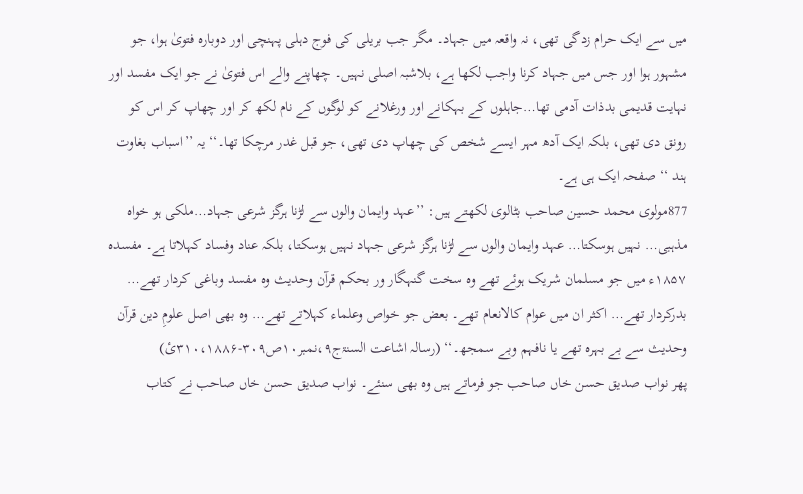میں سے ایک حرام زدگی تھی، نہ واقعہ میں جہاد۔ مگر جب بریلی کی فوج دہلی پہنچی اور دوبارہ فتویٰ ہوا، جو مشہور ہوا اور جس میں جہاد کرنا واجب لکھا ہے، بلاشبہ اصلی نہیں۔ چھاپنے والے اس فتویٰ نے جو ایک مفسد اور نہایت قدیمی بدذات آدمی تھا…جاہلوں کے بہکانے اور ورغلانے کو لوگوں کے نام لکھ کر اور چھاپ کر اس کو رونق دی تھی، بلکہ ایک آدھ مہر ایسے شخص کی چھاپ دی تھی، جو قبل غدر مرچکا تھا۔‘‘ یہ ’’اسباب بغاوت ہند ‘‘ صفحہ ایک ہی ہے۔
877مولوی محمد حسین صاحب بٹالوی لکھتے ہیں: ’’عہد وایمان والوں سے لڑنا ہرگز شرعی جہاد…ملکی ہو خواہ مذہبی… نہیں ہوسکتا… عہد وایمان والوں سے لڑنا ہرگز شرعی جہاد نہیں ہوسکتا، بلکہ عناد وفساد کہلاتا ہے۔ مفسدہ ۱۸۵۷ء میں جو مسلمان شریک ہوئے تھے وہ سخت گنہگار ور بحکم قرآن وحدیث وہ مفسد وباغی کردار تھے… بدرکردار تھے… اکثر ان میں عوام کالانعام تھے۔ بعض جو خواص وعلماء کہلاتے تھے… وہ بھی اصل علومِ دین قرآن وحدیث سے بے بہرہ تھے یا نافہم وبے سمجھ۔‘‘ (رسالہ اشاعت السنۃج۹،نمبر۱۰ص۳۰۹-۳۱۰،۱۸۸۶ئ)
پھر نواب صدیق حسن خاں صاحب جو فرماتے ہیں وہ بھی سنئے۔ نواب صدیق حسن خاں صاحب نے کتاب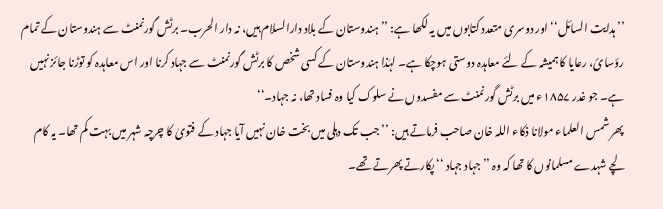’’ہدایت السائل‘‘ اور دوسری متعدد کتابوں میں یہ لکھا ہے: ’’ہندوستان کے بلاد دارالسلام ہیں، نہ دار الحرب۔ برٹش گورنمنٹ سے ہندوستان کے تمام رؤسائ، رعایا کا ہمیشہ کے لئے معاہدہ دوستی ہوچکا ہے۔ لہٰذا ہندوستان کے کسی شخص کا برٹش گورنمنٹ سے جہاد کرنا اور اس معاہدہ کو توڑنا جائز نہیں ہے۔ جو غدر ۱۸۵۷ء میں برٹش گورنمنٹ سے مفسدوں نے سلوک کیا وہ فساد تھا، نہ جہاد۔‘‘
پھر شمس العلماء مولانا ذکاء اللہ خان صاحب فرماتے ہیں: ’’جب تک دہلی میں بخت خان نہیں آیا جہاد کے فتویٰ کا چرچہ شہر میں بہت کم تھا۔ یہ کام لچے شہدے مسلمانوں کا تھا کہ وہ ’’جہاد جہاد ‘‘پکارتے پھرتے تھے۔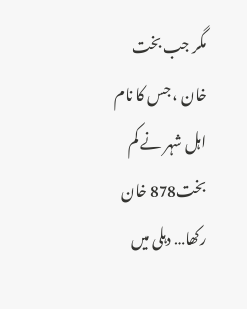مگر جب بخت خان ، جس کا نام اہل شہر نے کم بخت878 خان رکھا… دہلی میں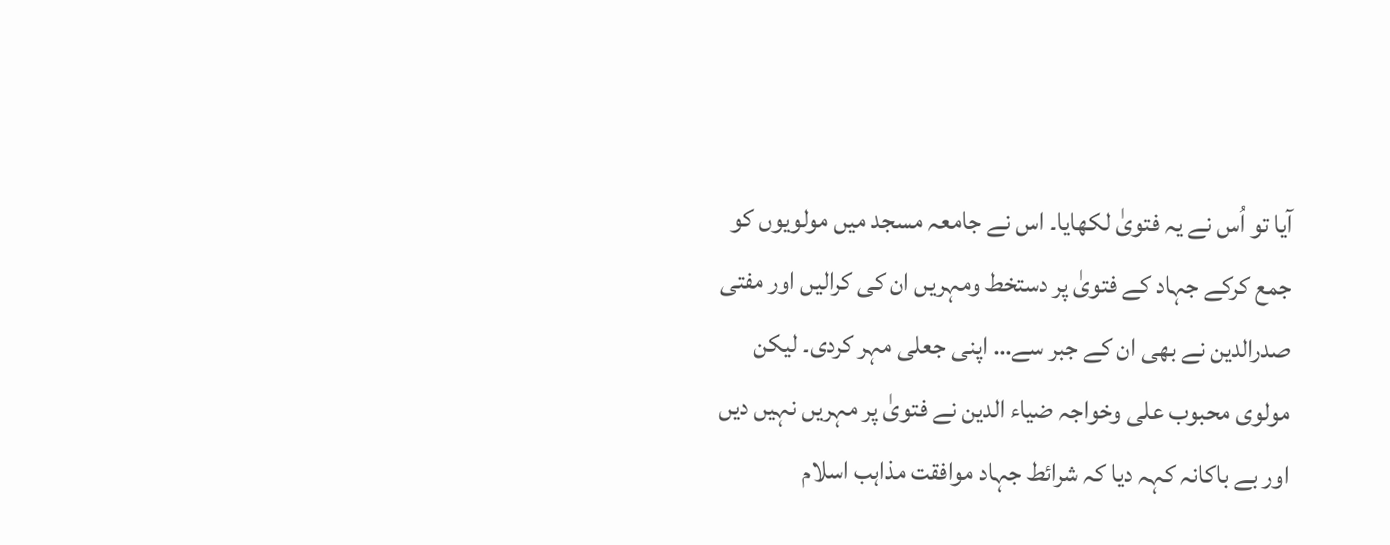آیا تو اُس نے یہ فتویٰ لکھایا۔ اس نے جامعہ مسجد میں مولویوں کو جمع کرکے جہاد کے فتویٰ پر دستخط ومہریں ان کی کرالیں اور مفتی صدرالدین نے بھی ان کے جبر سے… اپنی جعلی مہر کردی۔ لیکن مولوی محبوب علی وخواجہ ضیاء الدین نے فتویٰ پر مہریں نہیں دیں اور بے باکانہ کہہ دیا کہ شرائط جہاد موافقت مذاہب اسلام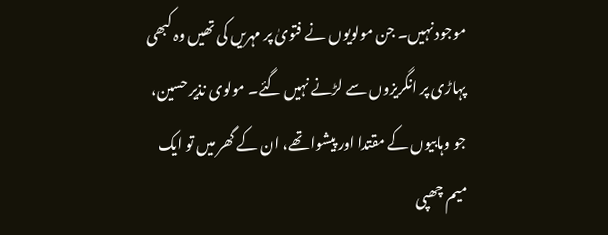موجود نہیں۔ جن مولویوں نے فتویٰ پر مہریں کی تھیں وہ کبھی پہاڑی پر انگریزوں سے لڑنے نہیں گئے۔ مولوی نذیر حسین، جو وہابیوں کے مقتدا اور پیشوا تھے، ان کے گھر میں تو ایک میم چھپی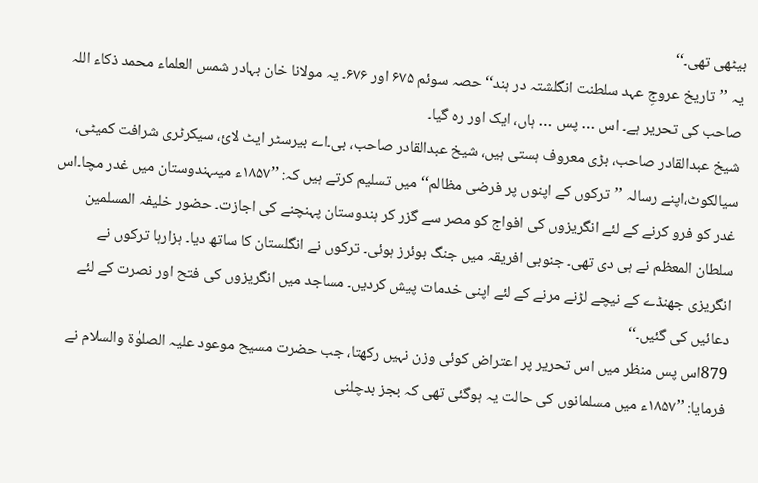بیٹھی تھی۔‘‘
یہ ’’تاریخ عروجِ عہد سلطنت انگلشتہ در ہند‘‘ حصہ سوئم ۶۷۵ اور ۶۷۶۔ یہ مولانا خان بہادر شمس العلماء محمد ذکاء اللہ صاحب کی تحریر ہے۔ اس … پس … ہاں، ایک اور رہ گیا۔
شیخ عبدالقادر صاحب، بڑی معروف ہستی ہیں، شیخ عبدالقادر صاحب، بی۔اے بیرسٹر ایٹ لائ، سیکرٹری شرافت کمیٹی، سیالکوٹ،اپنے رسالہ ’’ترکوں کے اپنوں پر فرضی مظالم‘‘ میں تسلیم کرتے ہیں کہ: ’’۱۸۵۷ء میںہندوستان میں غدر مچا۔اس غدر کو فرو کرنے کے لئے انگریزوں کی افواج کو مصر سے گزر کر ہندوستان پہنچنے کی اجازت۔ حضور خلیفہ المسلمین سلطان المعظم نے ہی دی تھی۔ جنوبی افریقہ میں جنگ بوئرز ہوئی۔ ترکوں نے انگلستان کا ساتھ دیا۔ ہزارہا ترکوں نے انگریزی جھنڈے کے نیچے لڑنے مرنے کے لئے اپنی خدمات پیش کردیں۔ مساجد میں انگریزوں کی فتح اور نصرت کے لئے دعائیں کی گئیں۔‘‘
879اس پس منظر میں اس تحریر پر اعتراض کوئی وزن نہیں رکھتا، جب حضرت مسیح موعود علیہ الصلوٰۃ والسلام نے فرمایا: ’’۱۸۵۷ء میں مسلمانوں کی حالت یہ ہوگئی تھی کہ بجز بدچلنی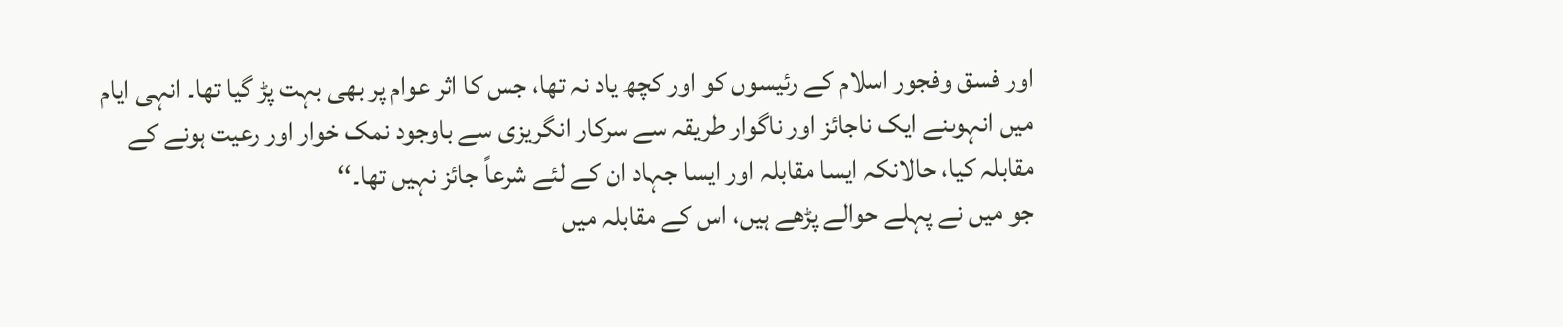اور فسق وفجور اسلام کے رئیسوں کو اور کچھ یاد نہ تھا، جس کا اثر عوام پر بھی بہت پڑ گیا تھا۔ انہی ایام میں انہوںنے ایک ناجائز اور ناگوار طریقہ سے سرکار انگریزی سے باوجود نمک خوار اور رعیت ہونے کے مقابلہ کیا، حالانکہ ایسا مقابلہ اور ایسا جہاد ان کے لئے شرعاً جائز نہیں تھا۔‘‘
جو میں نے پہلے حوالے پڑھے ہیں، اس کے مقابلہ میں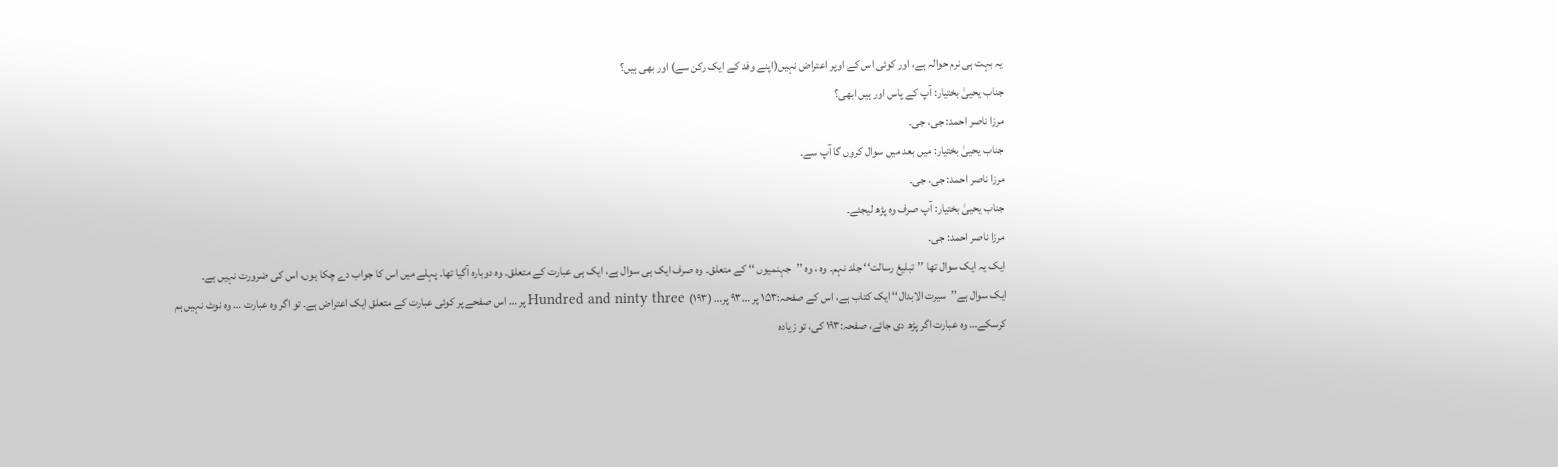یہ بہت ہی نرم حوالہ ہے، اور کوئی اس کے اوپر اعتراض نہیں(اپنے وفد کے ایک رکن سے) اور بھی ہیں؟
جناب یحییٰ بختیار: آپ کے پاس اور ہیں ابھی؟
مرزا ناصر احمد: جی، جی۔
جناب یحییٰ بختیار: میں بعد میں سوال کروں گا آپ سے۔
مرزا ناصر احمد: جی، جی۔
جناب یحییٰ بختیار: آپ صرف وہ پڑھ لیجئے۔
مرزا ناصر احمد: جی۔
ایک یہ ایک سوال تھا ’’تبلیغ رسالت‘‘ جلد نہم۔ وہ ، وہ ’’جہنمیوں ‘‘ کے متعلق۔ وہ صرف ایک ہی سوال ہے، ایک ہی عبارت کے متعلق۔ وہ دوبارہ آگیا تھا۔ پہلے میں اس کا جواب دے چکا ہوں، اس کی ضرورت نہیں ہے۔
ایک سوال ہے’’سیرت الابدال‘‘ ایک کتاب ہے، اس کے صفحہ:۱۵۳ پر …۹۳ پر… Hundred and ninty three (۱۹۳) پر … اس صفحے پر کوئی عبارت کے متعلق ایک اعتراض ہے۔ تو اگر وہ عبارت … وہ نوٹ نہیں ہم کرسکے… وہ عبارت اگر پڑھ دی جائے، صفحہ:۱۹۳ کی، تو زیادہ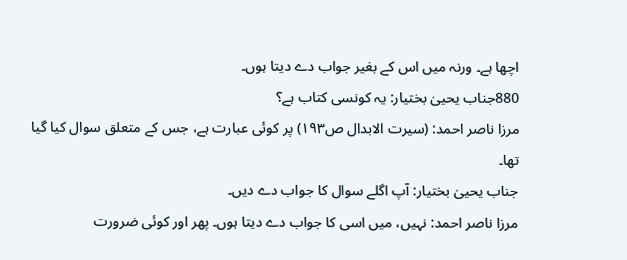اچھا ہے۔ ورنہ میں اس کے بغیر جواب دے دیتا ہوں۔
880جناب یحییٰ بختیار: یہ کونسی کتاب ہے؟
مرزا ناصر احمد: (سیرت الابدال ص۱۹۳) پر کوئی عبارت ہے، جس کے متعلق سوال کیا گیا تھا۔
جناب یحییٰ بختیار: آپ اگلے سوال کا جواب دے دیں۔
مرزا ناصر احمد: نہیں، میں اسی کا جواب دے دیتا ہوں۔ پھر اور کوئی ضرورت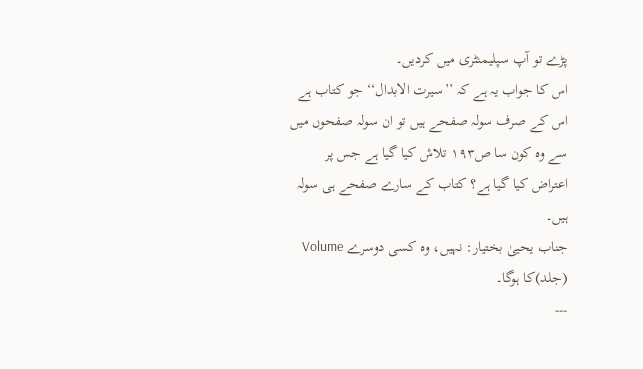پڑے تو آپ سپلیمنٹری میں کردیں۔
اس کا جواب یہ ہے کہ ’’سیرت الابدال‘‘ جو کتاب ہے اس کے صرف سولہ صفحے ہیں تو ان سولہ صفحوں میں سے وہ کون سا ص۱۹۳ تلاش کیا گیا ہے جس پر اعتراض کیا گیا ہے؟ کتاب کے سارے صفحے ہی سولہ ہیں۔
جناب یحییٰ بختیار: نہیں، وہ کسی دوسرے Volume (جلد)کا ہوگا۔
---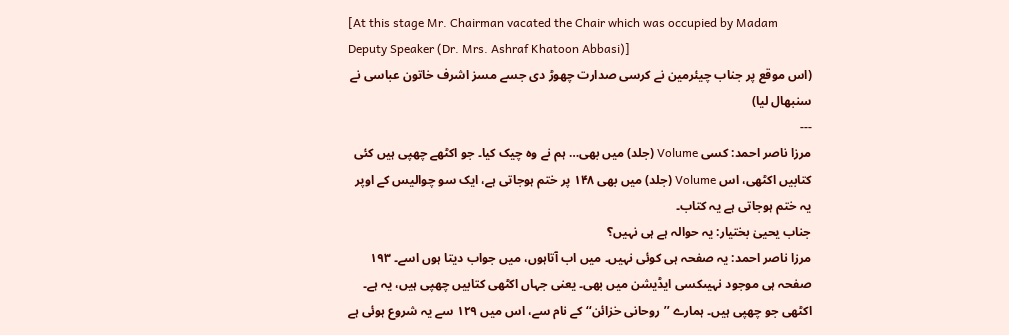[At this stage Mr. Chairman vacated the Chair which was occupied by Madam Deputy Speaker (Dr. Mrs. Ashraf Khatoon Abbasi)]
(اس موقع پر جناب چیئرمین نے کرسی صدارت چھوڑ دی جسے مسز اشرف خاتون عباسی نے سنبھال لیا)
---
مرزا ناصر احمد: کسی Volume (جلد) میں بھی… ہم نے وہ چیک کیا۔ جو اکٹھے چھپی ہیں کئی کتابیں اکٹھی، اس Volume (جلد) میں بھی ۱۴۸ پر ختم ہوجاتی ہے، ایک سو چوالیس کے اوپر یہ ختم ہوجاتی ہے یہ کتاب۔
جناب یحییٰ بختیار: یہ حوالہ ہے ہی نہیں؟
مرزا ناصر احمد: یہ صفحہ ہی کوئی نہیں۔ میں اب آتاہوں، میں جواب دیتا ہوں اسے۔ ۱۹۳ صفحہ ہی موجود نہیںکسی ایڈیشن میں بھی۔ یعنی جہاں اکٹھی کتابیں چھپی ہیں، یہ ہے۔ اکٹھی جو چھپی ہیں۔ ہمارے ’’روحانی خزائن‘‘ کے نام سے، اس میں ۱۲۹ سے یہ شروع ہوئی ہے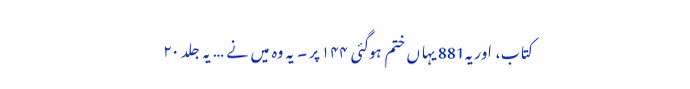کتاب، اور یہ881 یہاں ختم ہوگئی ۱۴۴ پر ۔ یہ وہ میں نے … یہ جلد ۲۰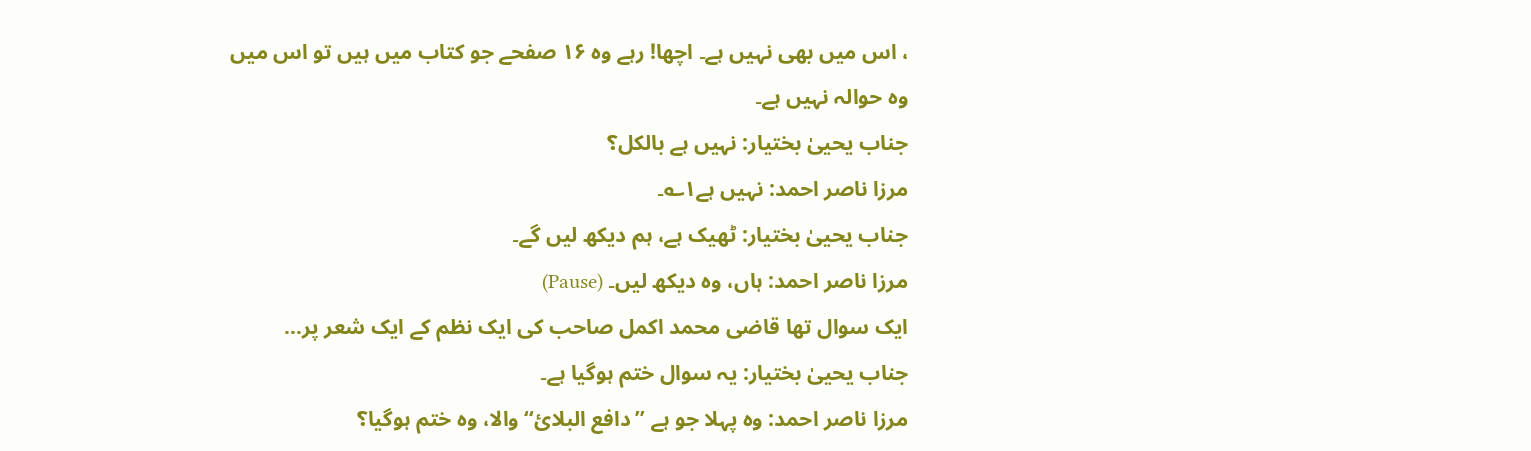، اس میں بھی نہیں ہے۔ اچھا! رہے وہ ۱۶ صفحے جو کتاب میں ہیں تو اس میں وہ حوالہ نہیں ہے۔
جناب یحییٰ بختیار: نہیں ہے بالکل؟
مرزا ناصر احمد: نہیں ہے۱؎۔
جناب یحییٰ بختیار: ٹھیک ہے، ہم دیکھ لیں گے۔
مرزا ناصر احمد: ہاں، وہ دیکھ لیں۔ (Pause)
ایک سوال تھا قاضی محمد اکمل صاحب کی ایک نظم کے ایک شعر پر…
جناب یحییٰ بختیار: یہ سوال ختم ہوگیا ہے۔
مرزا ناصر احمد: وہ پہلا جو ہے ’’دافع البلائ‘‘ والا، وہ ختم ہوگیا؟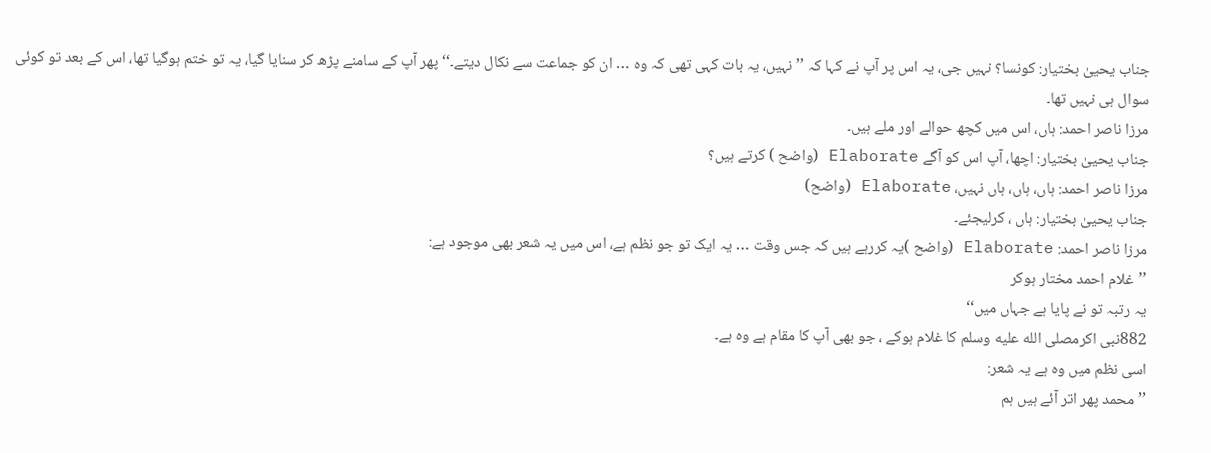جناب یحییٰ بختیار: کونسا؟ نہیں جی، یہ اس پر آپ نے کہا کہ ’’نہیں، یہ بات کہی تھی کہ وہ … ان کو جماعت سے نکال دیتے۔‘‘ پھر آپ کے سامنے پڑھ کر سنایا گیا، یہ تو ختم ہوگیا تھا، اس کے بعد تو کوئی سوال ہی نہیں تھا۔
مرزا ناصر احمد: ہاں، اس میں کچھ حوالے اور ملے ہیں۔
جناب یحییٰ بختیار: اچھا، آپ اس کو آگے Elaborate (واضح ) کرتے ہیں؟
مرزا ناصر احمد: ہاں، ہاں، ہاں نہیں، Elaborate (واضح)
جناب یحییٰ بختیار: ہاں ، کرلیجئے۔
مرزا ناصر احمد: Elaborate (واضح )یہ کررہے ہیں کہ جس وقت … یہ ایک تو جو نظم ہے، اس میں یہ شعر بھی موجود ہے:
’’غلام احمد مختار ہوکر
یہ رتبہ تو نے پایا ہے جہاں میں‘‘
882نبی اکرمصلى الله عليه وسلم کا غلام ہوکے ، جو بھی آپ کا مقام ہے وہ ہے۔
اسی نظم میں وہ ہے یہ شعر:
’’محمد پھر اتر آئے ہیں ہم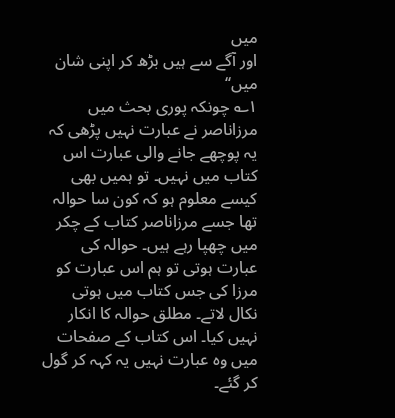میں
اور آگے سے ہیں بڑھ کر اپنی شان میں‘‘
۱؎ چونکہ پوری بحث میں مرزاناصر نے عبارت نہیں پڑھی کہ یہ پوچھے جانے والی عبارت اس کتاب میں نہیں۔ تو ہمیں بھی کیسے معلوم ہو کہ کون سا حوالہ تھا جسے مرزاناصر کتاب کے چکر میں چھپا رہے ہیں۔ حوالہ کی عبارت ہوتی تو ہم اس عبارت کو مرزا کی جس کتاب میں ہوتی نکال لاتے۔ مطلق حوالہ کا انکار نہیں کیا۔ اس کتاب کے صفحات میں وہ عبارت نہیں یہ کہہ کر گول کر گئے۔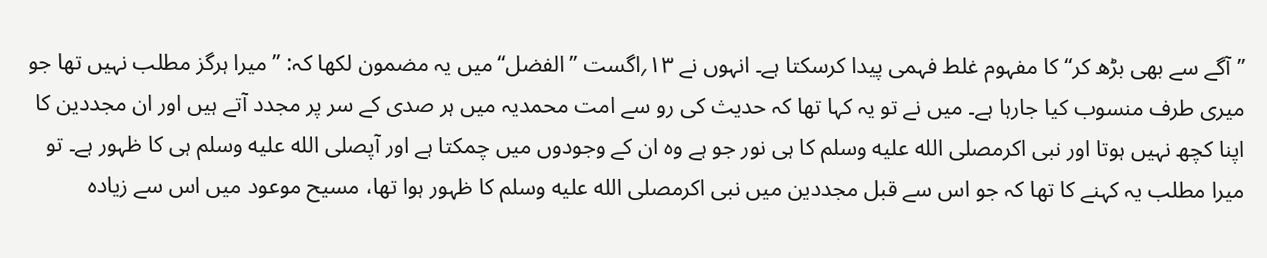’’آگے سے بھی بڑھ کر‘‘ کا مفہوم غلط فہمی پیدا کرسکتا ہے۔ انہوں نے ۱۳؍اگست ’’الفضل‘‘میں یہ مضمون لکھا کہ: ’’میرا ہرگز مطلب نہیں تھا جو میری طرف منسوب کیا جارہا ہے۔ میں نے تو یہ کہا تھا کہ حدیث کی رو سے امت محمدیہ میں ہر صدی کے سر پر مجدد آتے ہیں اور ان مجددین کا اپنا کچھ نہیں ہوتا اور نبی اکرمصلى الله عليه وسلم کا ہی نور جو ہے وہ ان کے وجودوں میں چمکتا ہے اور آپصلى الله عليه وسلم ہی کا ظہور ہے۔ تو میرا مطلب یہ کہنے کا تھا کہ جو اس سے قبل مجددین میں نبی اکرمصلى الله عليه وسلم کا ظہور ہوا تھا، مسیح موعود میں اس سے زیادہ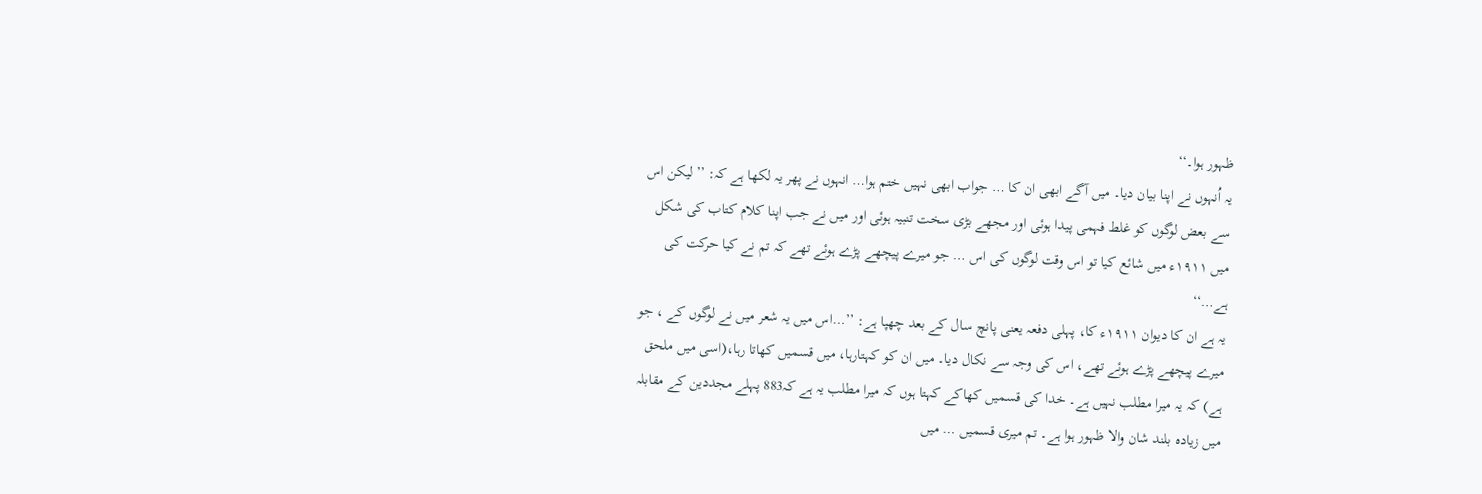ظہور ہوا۔‘‘
یہ اُنہوں نے اپنا بیان دیا۔ میں آگے ابھی ان کا … جواب ابھی نہیں ختم ہوا… انہوں نے پھر یہ لکھا ہے کہ: ’’لیکن اس سے بعض لوگوں کو غلط فہمی پیدا ہوئی اور مجھے بڑی سخت تنبیہ ہوئی اور میں نے جب اپنا کلام کتاب کی شکل میں ۱۹۱۱ء میں شائع کیا تو اس وقت لوگوں کی اس … جو میرے پیچھے پڑے ہوئے تھے کہ تم نے کیا حرکت کی ہے…‘‘
یہ ہے ان کا دیوان ۱۹۱۱ء کا، پہلی دفعہ یعنی پانچ سال کے بعد چھپا ہے: ’’…اس میں یہ شعر میں نے لوگوں کے ، جو میرے پیچھے پڑے ہوئے تھے، اس کی وجہ سے نکال دیا۔ میں ان کو کہتارہا، میں قسمیں کھاتا رہا،(اسی میں ملحق ہے) کہ یہ میرا مطلب نہیں ہے۔ خدا کی قسمیں کھاکے کہتا ہوں کہ میرا مطلب یہ ہے کہ883 پہلے مجددین کے مقابلہ میں زیادہ بلند شان والا ظہور ہوا ہے۔ تم میری قسمیں … میں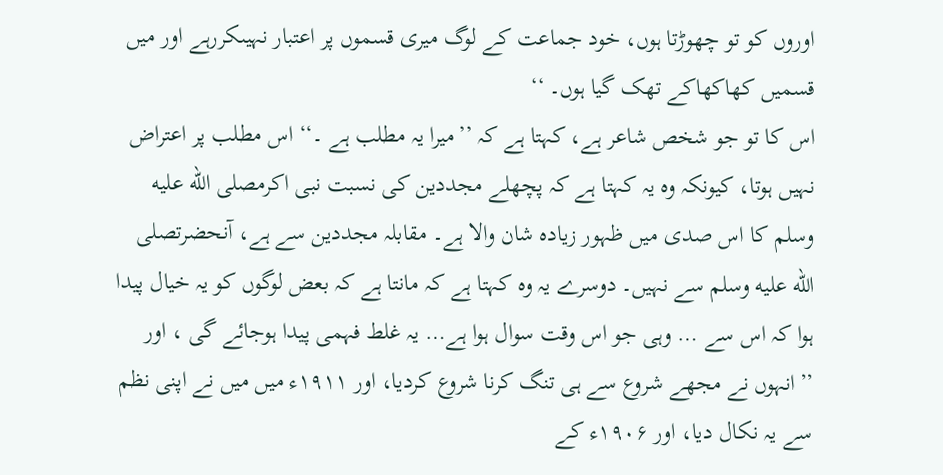اوروں کو تو چھوڑتا ہوں، خود جماعت کے لوگ میری قسموں پر اعتبار نہیںکررہے اور میں قسمیں کھاکھاکے تھک گیا ہوں۔ ‘‘
اس کا تو جو شخص شاعر ہے، کہتا ہے کہ ’’میرا یہ مطلب ہے ۔‘‘ اس مطلب پر اعتراض نہیں ہوتا، کیونکہ وہ یہ کہتا ہے کہ پچھلے مجددین کی نسبت نبی اکرمصلى الله عليه وسلم کا اس صدی میں ظہور زیادہ شان والا ہے۔ مقابلہ مجددین سے ہے، آنحضرتصلى الله عليه وسلم سے نہیں۔ دوسرے یہ وہ کہتا ہے کہ مانتا ہے کہ بعض لوگوں کو یہ خیال پیدا ہوا کہ اس سے … وہی جو اس وقت سوال ہوا ہے… یہ غلط فہمی پیدا ہوجائے گی ، اور ’’انہوں نے مجھے شروع سے ہی تنگ کرنا شروع کردیا، اور ۱۹۱۱ء میں میں نے اپنی نظم سے یہ نکال دیا، اور ۱۹۰۶ء کے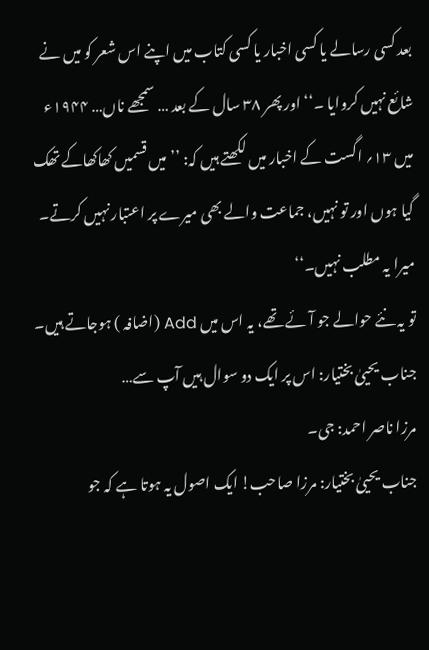بعد کسی رسالے یا کسی اخبار یا کسی کتاب میں اپنے اس شعر کو میں نے شائع نہیں کروایا ۔‘‘ اور پھر ۳۸ سال کے بعد … سمجھے ناں… ۱۹۴۴ء میں ۱۳؍ اگست کے اخبار میں لکھتے ہیں کہ: ’’میں قسمیں کھاکھاکے تھک گیا ہوں اور تو نہیں، جماعت والے بھی میرے پر اعتبار نہیں کرتے۔ میرا یہ مطلب نہیں۔‘‘
تو یہ نئے حوالے جو آئے تھے، یہ اس میں Add (اضافہ ) ہوجاتے ہیں۔
جناب یحییٰ بختیار: اس پر ایک دو سوال ہیں آپ سے…
مرزا ناصر احمد: جی۔
جناب یحییٰ بختیار: مرزا صاحب! ایک اصول یہ ہوتا ہے کہ جو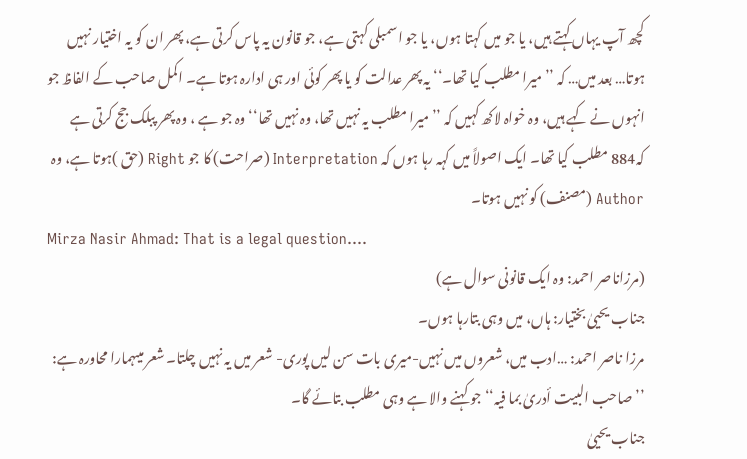کچھ آپ یہاں کہتے ہیں، یا جو میں کہتا ہوں، یا جو اسمبلی کہتی ہے، جو قانون یہ پاس کرتی ہے، پھر ان کو یہ اختیار نہیں ہوتا… بعد میں… کہ ’’میرا مطلب کیا تھا۔‘‘ یہ پھر عدالت کو یا پھر کوئی اور ہی ادارہ ہوتا ہے۔ اکمل صاحب کے الفاظ جو انہوں نے کہے ہیں، وہ خواہ لاکھ کہیں کہ ’’میرا مطلب یہ نہیں تھا، وہ نہیں تھا‘‘ وہ جو ہے ، وہ پھر پبلک جج کرتی ہے کہ884 مطلب کیا تھا۔ ایک اصولاً میں کہہ رہا ہوں کہ Interpretation (صراحت) کا جو Right (حق )ہوتا ہے، وہ Author (مصنف) کو نہیں ہوتا۔
Mirza Nasir Ahmad: That is a legal question....
(مرزاناصر احمد: وہ ایک قانونی سوال ہے)
جناب یحییٰ بختیار: ہاں، میں وہی بتارہا ہوں۔
مرزا ناصر احمد: …ادب میں، شعروں میں نہیں-میری بات سن لیں پوری- شعر میں یہ نہیں چلتا۔ شعر میںہمارا محاورہ ہے: ’’صاحب البیت أدریٰ بما فیہ‘‘ جو کہنے والا ہے وہی مطلب بتائے گا۔
جناب یحییٰ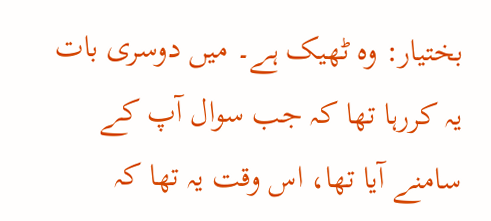بختیار: وہ ٹھیک ہے۔ میں دوسری بات یہ کررہا تھا کہ جب سوال آپ کے سامنے آیا تھا، اس وقت یہ تھا کہ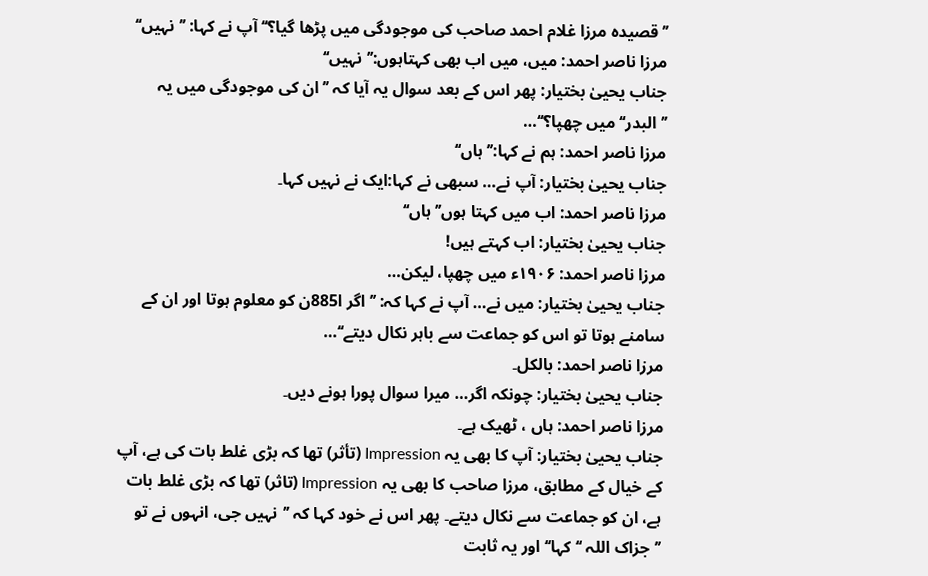’’قصیدہ مرزا غلام احمد صاحب کی موجودگی میں پڑھا گیا؟‘‘ آپ نے کہا: ’’نہیں‘‘
مرزا ناصر احمد: میں، میں اب بھی کہتاہوں:’’نہیں‘‘
جناب یحییٰ بختیار: پھر اس کے بعد سوال یہ آیا کہ ’’ان کی موجودگی میں یہ ’’البدر‘‘ میں چھپا؟‘‘…
مرزا ناصر احمد: ہم نے کہا:’’ہاں‘‘
جناب یحییٰ بختیار: آپ نے… سبھی نے کہا:ایک نے نہیں کہا۔
مرزا ناصر احمد: اب میں کہتا ہوں’’ہاں‘‘
جناب یحییٰ بختیار: اب کہتے ہیں!
مرزا ناصر احمد: ۱۹۰۶ء میں چھپا، لیکن…
جناب یحییٰ بختیار: میں نے… آپ نے کہا کہ: ’’اگر ا885ن کو معلوم ہوتا اور ان کے سامنے ہوتا تو اس کو جماعت سے باہر نکال دیتے‘‘…
مرزا ناصر احمد: بالکل۔
جناب یحییٰ بختیار: چونکہ اگر… میرا سوال پورا ہونے دیں۔
مرزا ناصر احمد: ہاں ، ٹھیک ہے۔
جناب یحییٰ بختیار: آپ کا بھی یہ Impression (تأثر) تھا کہ بڑی غلط بات کی ہے، آپ کے خیال کے مطابق، مرزا صاحب کا بھی یہ Impression (تاثر) تھا کہ بڑی غلط بات ہے، ان کو جماعت سے نکال دیتے۔ پھر اس نے خود کہا کہ ’’نہیں جی، انہوں نے تو ’’جزاک اللہ ‘‘کہا‘‘ اور یہ ثابت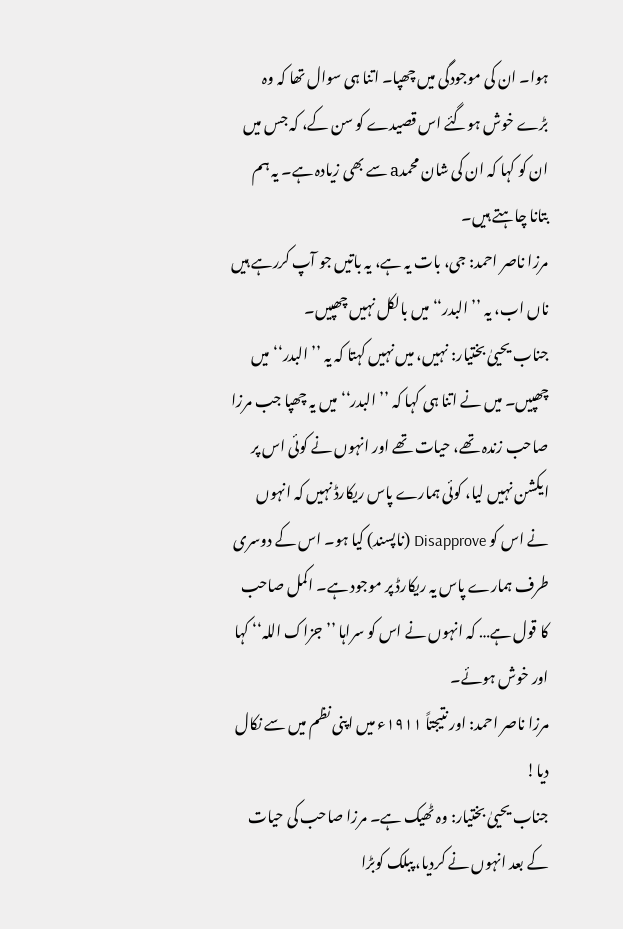ہوا۔ ان کی موجودگی میں چھپا۔ اتنا ہی سوال تھا کہ وہ بڑے خوش ہوگئے اس قصیدے کو سن کے، کہ جس میں ان کو کہا کہ ان کی شان محمدa سے بھی زیادہ ہے۔ یہ ہم بتانا چاہتے ہیں۔
مرزا ناصر احمد: جی، بات یہ ہے، یہ باتیں جو آپ کررہے ہیں ناں اب، یہ ’’البدر‘‘ میں بالکل نہیں چھپیں۔
جناب یحییٰ بختیار: نہیں، میں نہیں کہتا کہ یہ ’’البدر‘‘ میں چھپیں۔ میں نے اتنا ہی کہا کہ ’’البدر‘‘ میں یہ چھپا جب مرزا صاحب زندہ تھے، حیات تھے اور انہوں نے کوئی اس پر ایکشن نہیں لیا، کوئی ہمارے پاس ریکارڈ نہیں کہ انہوں نے اس کو Disapprove (ناپسند) کیا ہو۔ اس کے دوسری طرف ہمارے پاس یہ ریکارڈ پر موجود ہے۔ اکمل صاحب کا قول ہے… کہ انہوں نے اس کو سراہا ’’جزاک اللہ‘‘ کہا اور خوش ہوئے۔
مرزا ناصر احمد: اور نتیجتاً ۱۹۱۱ء میں اپنی نظم میں سے نکال دیا!
جناب یحییٰ بختیار: وہ ٹھیک ہے۔ مرزا صاحب کی حیات کے بعد انہوں نے کردیا، پبلک کوبڑا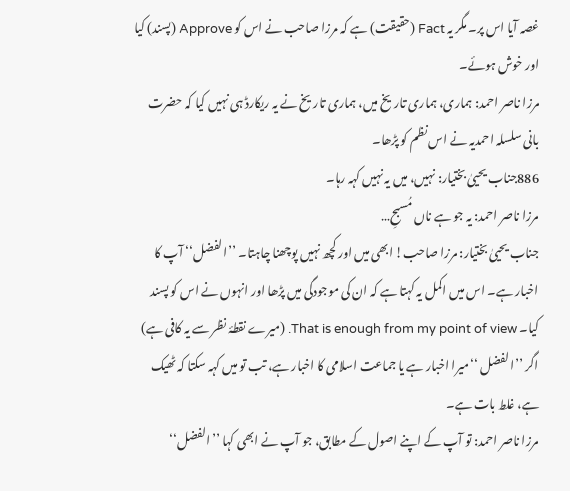غصہ آیا اس پر۔ مگر یہ Fact (حقیقت) ہے کہ مرزا صاحب نے اس کو Approve (پسند) کیا اور خوش ہوئے۔
مرزا ناصر احمد: ہماری، ہماری تاریخ میں، ہماری تاریخ نے یہ ریکارڈ ہی نہیں کیا کہ حضرت بانی سلسلہ احمدیہ نے اس نظم کو پڑھا۔
886جناب یحییٰ بختیار: نہیں، میں یہ نہیں کہہ رہا۔
مرزا ناصر احمد: یہ جو ہے ناں مُسبحِ…
جناب یحییٰ بختیار: مرزا صاحب! ابھی میں اور کچھ نہیں پوچھنا چاہتا۔ ’’الفضل‘‘ آپ کا اخبار ہے۔ اس میں اکمل یہ کہتا ہے کہ ان کی موجودگی میں پڑھا اور انہوں نے اس کو پسند کیا۔ That is enough from my point of view. (میرے نقطۂ نظر سے یہ کافی ہے)
اگر ’’الفضل ‘‘میرا اخبار ہے یا جماعت اسلامی کا اخبار ہے، تب تو میں کہہ سکتا کہ ٹھیک ہے، غلط بات ہے۔
مرزا ناصر احمد: تو آپ کے اپنے اصول کے مطابق، جو آپ نے ابھی کہا ’’الفضل‘‘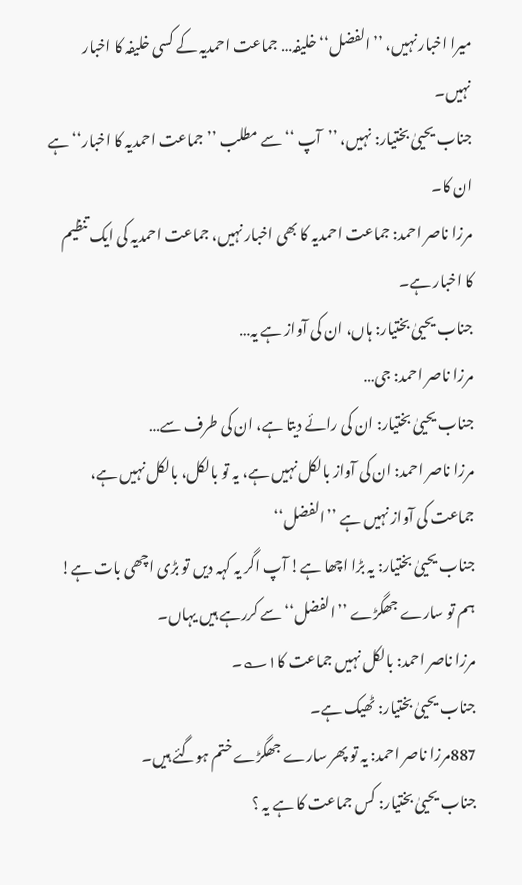میرا اخبار نہیں، ’’الفضل‘‘ خلیفہ… جماعت احمدیہ کے کسی خلیفہ کا اخبار نہیں۔
جناب یحییٰ بختیار: نہیں، ’’آپ ‘‘ سے مطلب ’’جماعت احمدیہ کا اخبار‘‘ہے ان کا۔
مرزا ناصر احمد: جماعت احمدیہ کا بھی اخبار نہیں، جماعت احمدیہ کی ایک تنظیم کا اخبار ہے۔
جناب یحییٰ بختیار: ہاں، ان کی آواز ہے یہ…
مرزا ناصر احمد: جی…
جناب یحییٰ بختیار: ان کی رائے دیتا ہے، ان کی طرف سے…
مرزا ناصر احمد: ان کی آواز بالکل نہیں ہے، یہ تو بالکل، بالکل نہیں ہے، جماعت کی آواز نہیں ہے ’’الفضل‘‘
جناب یحییٰ بختیار: یہ بڑا اچھا ہے! آپ اگر یہ کہہ دیں تو بڑی اچھی بات ہے! ہم تو سارے جھگڑے ’’الفضل‘‘ سے کررہے ہیں یہاں۔
مرزا ناصر احمد: بالکل نہیں جماعت کا۱؎۔
جناب یحییٰ بختیار: ٹھیک ہے۔
887مرزا ناصر احمد: یہ تو پھر سارے جھگڑے ختم ہوگئے ہیں۔
جناب یحییٰ بختیار: کس جماعت کا ہے یہ ؟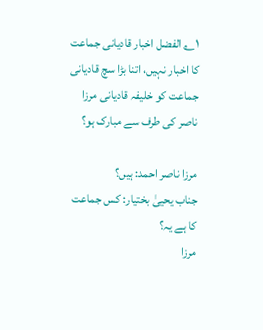۱؎ الفضل اخبار قادیانی جماعت کا اخبار نہیں، اتنا بڑا سچ قادیانی جماعت کو خلیفہ قادیانی مرزا ناصر کی طرف سے مبارک ہو؟

مرزا ناصر احمد: ہیں؟
جناب یحییٰ بختیار: کس جماعت کا ہے یہ؟
مرزا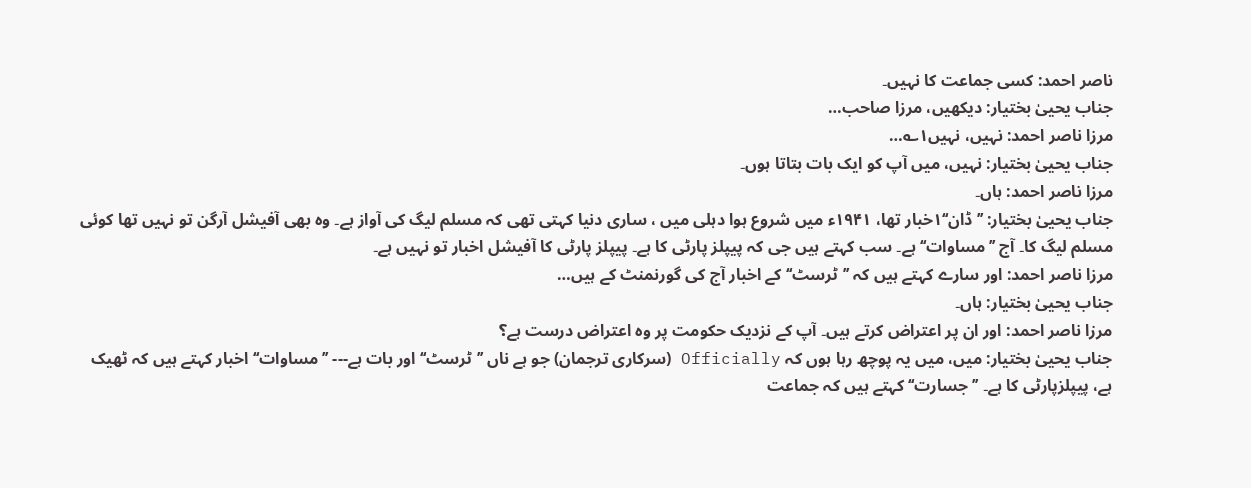ناصر احمد: کسی جماعت کا نہیں۔
جناب یحییٰ بختیار: دیکھیں، مرزا صاحب…
مرزا ناصر احمد: نہیں، نہیں۱؎…
جناب یحییٰ بختیار: نہیں، میں آپ کو ایک بات بتاتا ہوں۔
مرزا ناصر احمد: ہاں۔
جناب یحییٰ بختیار: ’’ڈان‘‘۱خبار تھا، ۱۹۴۱ء میں شروع ہوا دہلی میں ، ساری دنیا کہتی تھی کہ مسلم لیگ کی آواز ہے۔ وہ بھی آفیشل آرگن تو نہیں تھا کوئی مسلم لیگ کا۔ آج ’’مساوات‘‘ ہے۔ سب کہتے ہیں جی کہ پیپلز پارٹی کا ہے۔ پیپلز پارٹی کا آفیشل اخبار تو نہیں ہے۔
مرزا ناصر احمد: اور سارے کہتے ہیں کہ ’’ٹرسٹ‘‘ کے اخبار آج کی گورنمنٹ کے ہیں…
جناب یحییٰ بختیار: ہاں۔
مرزا ناصر احمد: اور ان پر اعتراض کرتے ہیں۔ آپ کے نزدیک حکومت پر وہ اعتراض درست ہے؟
جناب یحییٰ بختیار: میں، میں یہ پوچھ رہا ہوں کہ Officially (سرکاری ترجمان) جو ہے ناں ’’ٹرسٹ‘‘ اور بات ہے--- ’’مساوات‘‘ اخبار کہتے ہیں کہ ٹھیک ہے، پیپلزپارٹی کا ہے۔ ’’جسارت‘‘ کہتے ہیں کہ جماعت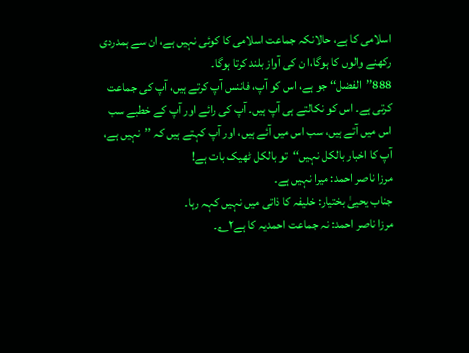اسلامی کا ہے، حالانکہ جماعت اسلامی کا کوئی نہیں ہے، ان سے ہمدردی رکھنے والوں کا ہوگا،ا ن کی آواز بلند کرتا ہوگا۔
888’’الفضل‘‘ جو ہے، اس کو آپ، فاننس آپ کرتے ہیں، آپ کی جماعت کرتی ہے۔ اس کو نکالتے ہی آپ ہیں۔ آپ کی رائے اور آپ کے خطبے سب اس میں آتے ہیں، سب اس میں آئے ہیں، اور آپ کہتے ہیں کہ ’’نہیں ہے، آپ کا اخبار بالکل نہیں‘‘تو بالکل ٹھیک بات ہے!
مرزا ناصر احمد: میرا نہیں ہے۔
جناب یحییٰ بختیار: خلیفہ کا ذاتی میں نہیں کہہ رہا۔
مرزا ناصر احمد: نہ جماعت احمدیہ کا ہے۲؎۔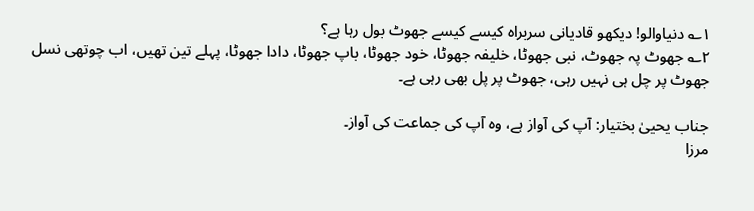۱؎ دنیاوالو! دیکھو قادیانی سربراہ کیسے کیسے جھوٹ بول رہا ہے؟
۲؎ جھوٹ پہ جھوٹ، نبی جھوٹا، خلیفہ جھوٹا، خود جھوٹا، باپ جھوٹا، دادا جھوٹا، پہلے تین تھیں، اب چوتھی نسل جھوٹ پر چل ہی نہیں رہی، جھوٹ پر پل بھی رہی ہے۔

جناب یحییٰ بختیار: آپ کی آواز ہے، وہ آپ کی جماعت کی آواز۔
مرزا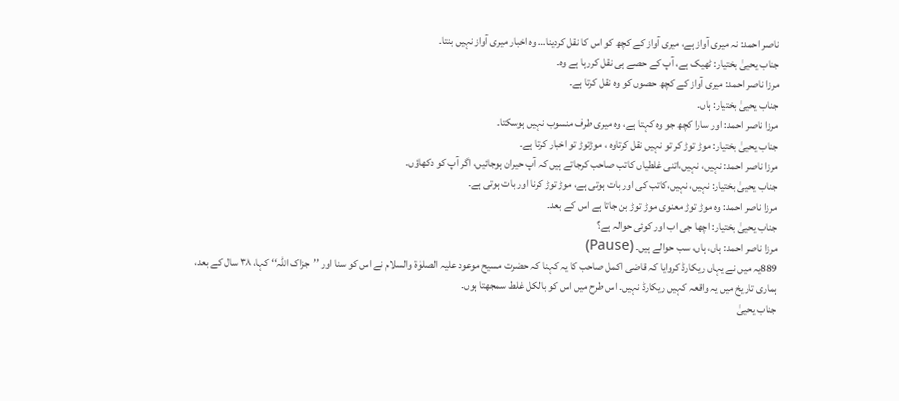ناصر احمد: نہ میری آواز ہے، میری آواز کے کچھ کو اس کا نقل کردینا… وہ اخبار میری آواز نہیں بنتا۔
جناب یحییٰ بختیار: ٹھیک ہے، آپ کے حصے ہی نقل کررہا ہے وہ۔
مرزا ناصر احمد: میری آواز کے کچھ حصوں کو وہ نقل کرتا ہے۔
جناب یحییٰ بختیار: ہاں۔
مرزا ناصر احمد: اور سارا کچھ جو وہ کہتا ہے، وہ میری طرف منسوب نہیں ہوسکتا۔
جناب یحییٰ بختیار: موڑ توڑ کر تو نہیں نقل کرتاوہ ، موڑتوڑ تو اخبار کرتا ہے۔
مرزا ناصر احمد: نہیں، نہیں،اتنی غلطیاں کاتب صاحب کرجاتے ہیں کہ آپ حیران ہوجائیں، اگر آپ کو دکھاؤں۔
جناب یحییٰ بختیار: نہیں، نہیں،کاتب کی اور بات ہوتی ہے، موڑ توڑ کرنا اور بات ہوتی ہے۔
مرزا ناصر احمد: وہ موڑ توڑ معنوی موڑ توڑ بن جاتا ہے اس کے بعد۔
جناب یحییٰ بختیار: اچھا جی اب اور کوئی حوالہ ہے؟
مرزا ناصر احمد: ہاں، ہاں، سب حوالے ہیں۔ (Pause)
889یہ میں نے یہاں ریکارڈ کروایا کہ قاضی اکمل صاحب کا یہ کہنا کہ حضرت مسیح موعود علیہ الصلوٰۃ والسلام نے اس کو سنا اور ’’جزاک اللہ‘‘ کہا، ۳۸ سال کے بعد، ہماری تاریخ میں یہ واقعہ کہیں ریکارڈ نہیں۔ اس طرح میں اس کو بالکل غلط سمجھتا ہوں۔
جناب یحییٰ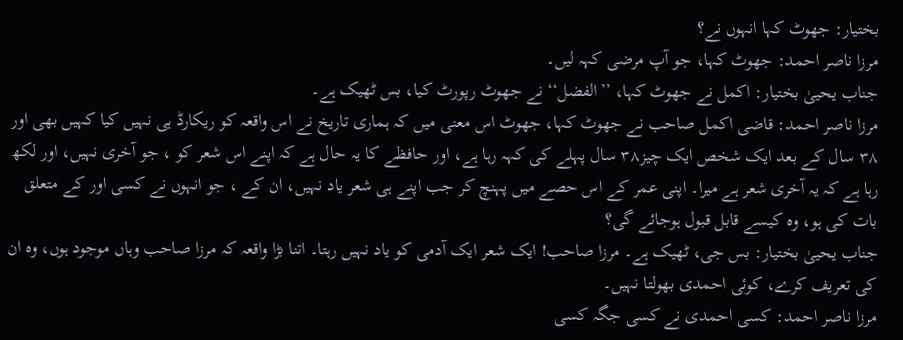بختیار: جھوٹ کہا انہوں نے؟
مرزا ناصر احمد: جھوٹ کہا، جو آپ مرضی کہہ لیں۔
جناب یحییٰ بختیار: اکمل نے جھوٹ کہا، ’’الفضل‘‘ نے جھوٹ رپورٹ کیا، بس ٹھیک ہے۔
مرزا ناصر احمد: قاضی اکمل صاحب نے جھوٹ کہا، جھوٹ اس معنی میں کہ ہماری تاریخ نے اس واقعہ کو ریکارڈ ہی نہیں کیا کہیں بھی اور ۳۸ سال کے بعد ایک شخص ایک چیز۳۸ سال پہلے کی کہہ رہا ہے، اور حافظے کا یہ حال ہے کہ اپنے اس شعر کو ، جو آخری نہیں، اور لکھ رہا ہے کہ یہ آخری شعر ہے میرا۔ اپنی عمر کے اس حصے میں پہنچ کر جب اپنے ہی شعر یاد نہیں، ان کے ، جو انہوں نے کسی اور کے متعلق بات کی ہو، وہ کیسے قابل قبول ہوجائے گی؟
جناب یحییٰ بختیار: بس جی، ٹھیک ہے۔ مرزا صاحب! ایک شعر ایک آدمی کو یاد نہیں رہتا۔ اتنا بڑا واقعہ کہ مرزا صاحب وہاں موجود ہوں، وہ ان کی تعریف کرے، کوئی احمدی بھولتا نہیں۔
مرزا ناصر احمد: کسی احمدی نے کسی جگہ کسی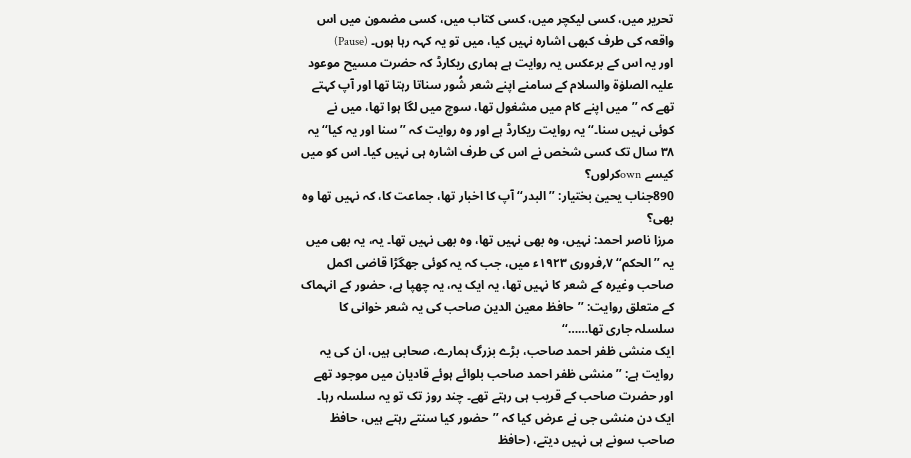تحریر میں، کسی لیکچر میں، کسی کتاب میں، کسی مضمون میں اس واقعہ کی طرف کبھی اشارہ نہیں کیا، میں تو یہ کہہ رہا ہوں۔ (Pause)
اور یہ اس کے برعکس یہ روایت ہے ہماری ریکارڈ کہ حضرت مسیح موعود علیہ الصلوٰۃ والسلام کے سامنے اپنے شعر شُور سناتا رہتا تھا اور آپ کہتے تھے کہ ’’میں اپنے کام میں مشغول تھا، سوچ میں لگا ہوا تھا، میں نے کوئی نہیں سنا۔‘‘ یہ روایت ریکارڈ ہے اور وہ روایت کہ ’’سنا اور یہ کیا‘‘ یہ ۳۸ سال تک کسی شخص نے اس کی طرف اشارہ ہی نہیں کیا۔ اس کو میں کیسے ownکرلوں؟
890جناب یحییٰ بختیار: ’’البدر‘‘ آپ کا اخبار تھا، جماعت کا، کہ نہیں تھا وہ بھی؟
مرزا ناصر احمد: نہیں، وہ بھی نہیں تھا، وہ بھی نہیں تھا۔ یہ، یہ بھی میں یہ ’’الحکم‘‘ ۷؍فروری ۱۹۲۳ء میں، جب کہ یہ کوئی جھگڑا قاضی اکمل صاحب وغیرہ کے شعر کا نہیں تھا، یہ ایک یہ، یہ چھپا ہے، حضور کے انہماک کے متعلق روایت: ’’حافظ معین الدین صاحب کی یہ شعر خوانی کا سلسلہ جاری تھا……‘‘
ایک منشی ظفر احمد صاحب، بڑے بزرگ ہمارے، صحابی ہیں، ان کی یہ روایت ہے: ’’منشی ظفر احمد صاحب بلوائے ہوئے قادیان میں موجود تھے اور حضرت صاحب کے قریب ہی رہتے تھے۔ چند روز تک تو یہ سلسلہ رہا۔ ایک دن منشی جی نے عرض کیا کہ ’’حضور کیا سنتے رہتے ہیں، حافظ صاحب سونے ہی نہیں دیتے، (حافظ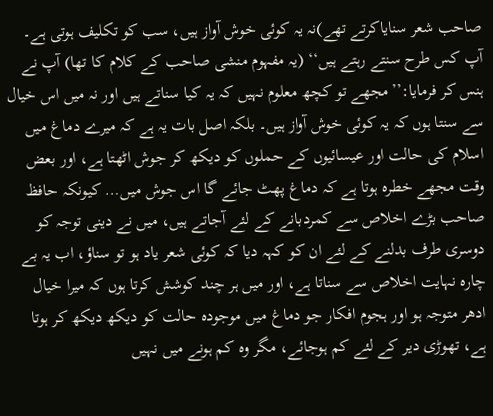صاحب شعر سنایاکرتے تھے)نہ یہ کوئی خوش آواز ہیں، سب کو تکلیف ہوتی ہے۔ آپ کس طرح سنتے رہتے ہیں‘‘ (یہ مفہوم منشی صاحب کے کلام کا تھا) آپ نے ہنس کر فرمایا:’’مجھے تو کچھ معلوم نہیں کہ یہ کیا سناتے ہیں اور نہ میں اس خیال سے سنتا ہوں کہ یہ کوئی خوش آواز ہیں۔ بلکہ اصل بات یہ ہے کہ میرے دماغ میں اسلام کی حالت اور عیسائیوں کے حملوں کو دیکھ کر جوش اٹھتا ہے، اور بعض وقت مجھے خطرہ ہوتا ہے کہ دماغ پھٹ جائے گا اس جوش میں… کیونکہ حافظ صاحب بڑے اخلاص سے کمردبانے کے لئے آجاتے ہیں، میں نے دینی توجہ کو دوسری طرف بدلنے کے لئے ان کو کہہ دیا کہ کوئی شعر یاد ہو تو سناؤ، اب یہ بے چارہ نہایت اخلاص سے سناتا ہے، اور میں ہر چند کوشش کرتا ہوں کہ میرا خیال ادھر متوجہ ہو اور ہجوم افکار جو دماغ میں موجودہ حالت کو دیکھ دیکھ کر ہوتا ہے، تھوڑی دیر کے لئے کم ہوجائے، مگر وہ کم ہونے میں نہیں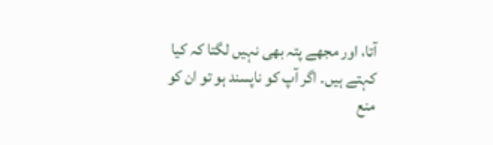آتا، اور مجھے پتہ بھی نہیں لگتا کہ کیا کہتے ہیں۔ اگر آپ کو ناپسند ہو تو ان کو منع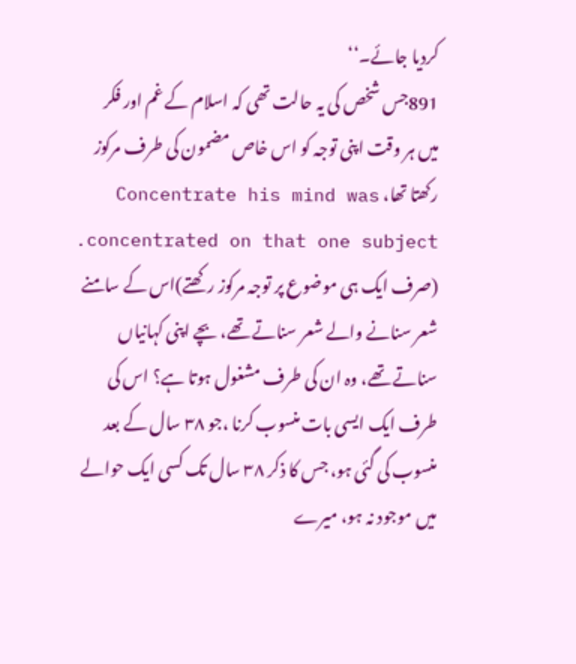کردیا جائے۔‘‘
891جس شخص کی یہ حالت تھی کہ اسلام کے غم اور فکر میں ہر وقت اپنی توجہ کو اس خاص مضمون کی طرف مرکوز رکھتا تھا، Concentrate his mind was concentrated on that one subject. (صرف ایک ہی موضوع پر توجہ مرکوز رکھتے)اس کے سامنے شعر سنانے والے شعر سناتے تھے، بچے اپنی کہانیاں سناتے تھے، وہ ان کی طرف مشغول ہوتا ہے؟ اس کی طرف ایک ایسی بات منسوب کرنا ،جو ۳۸ سال کے بعد منسوب کی گئی ہو، جس کا ذکر ۳۸ سال تک کسی ایک حوالے میں موجود نہ ہو، میرے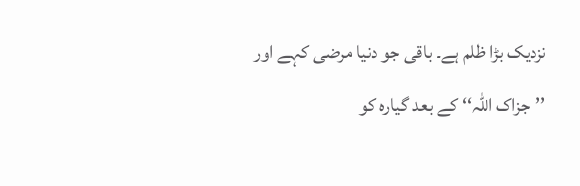نزدیک بڑا ظلم ہے۔ باقی جو دنیا مرضی کہے اور ’’جزاک اللہ‘‘ کے بعد گیارہ کو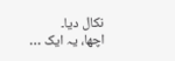نکال دیا۔
اچھا، یہ ایک …